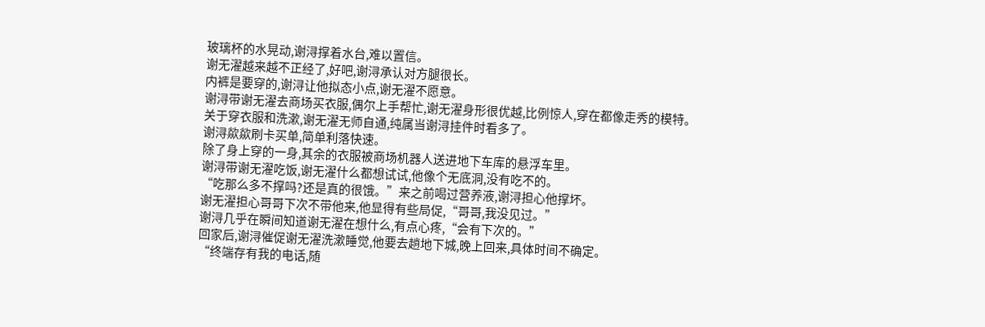玻璃杯的水晃动,谢浔撑着水台,难以置信。
谢无濯越来越不正经了,好吧,谢浔承认对方腿很长。
内裤是要穿的,谢浔让他拟态小点,谢无濯不愿意。
谢浔带谢无濯去商场买衣服,偶尔上手帮忙,谢无濯身形很优越,比例惊人,穿在都像走秀的模特。
关于穿衣服和洗漱,谢无濯无师自通,纯属当谢浔挂件时看多了。
谢浔歘歘刷卡买单,简单利落快速。
除了身上穿的一身,其余的衣服被商场机器人送进地下车库的悬浮车里。
谢浔带谢无濯吃饭,谢无濯什么都想试试,他像个无底洞,没有吃不的。
“吃那么多不撑吗?还是真的很饿。”来之前喝过营养液,谢浔担心他撑坏。
谢无濯担心哥哥下次不带他来,他显得有些局促,“哥哥,我没见过。”
谢浔几乎在瞬间知道谢无濯在想什么,有点心疼,“会有下次的。”
回家后,谢浔催促谢无濯洗漱睡觉,他要去趟地下城,晚上回来,具体时间不确定。
“终端存有我的电话,随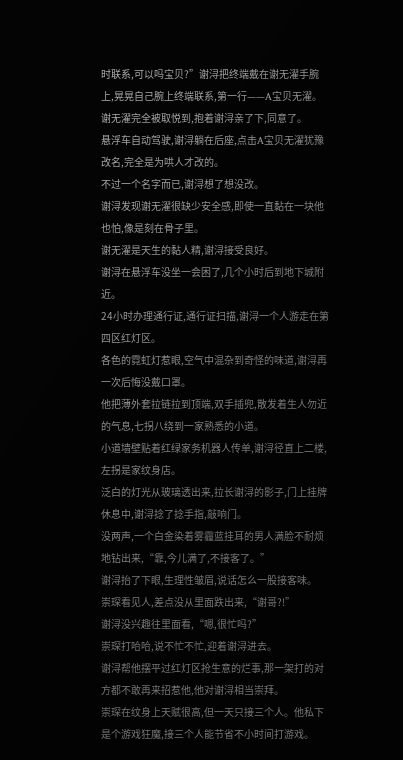时联系,可以吗宝贝?”谢浔把终端戴在谢无濯手腕上,晃晃自己腕上终端联系,第一行——A宝贝无濯。
谢无濯完全被取悦到,抱着谢浔亲了下,同意了。
悬浮车自动驾驶,谢浔躺在后座,点击A宝贝无濯犹豫改名,完全是为哄人才改的。
不过一个名字而已,谢浔想了想没改。
谢浔发现谢无濯很缺少安全感,即使一直黏在一块他也怕,像是刻在骨子里。
谢无濯是天生的黏人精,谢浔接受良好。
谢浔在悬浮车没坐一会困了,几个小时后到地下城附近。
24小时办理通行证,通行证扫描,谢浔一个人游走在第四区红灯区。
各色的霓虹灯惹眼,空气中混杂到奇怪的味道,谢浔再一次后悔没戴口罩。
他把薄外套拉链拉到顶端,双手插兜,散发着生人勿近的气息,七拐八绕到一家熟悉的小道。
小道墙壁贴着红绿家务机器人传单,谢浔径直上二楼,左拐是家纹身店。
泛白的灯光从玻璃透出来,拉长谢浔的影子,门上挂牌休息中,谢浔捻了捻手指,敲响门。
没两声,一个白金染着雾霾蓝挂耳的男人满脸不耐烦地钻出来,“靠,今儿满了,不接客了。”
谢浔抬了下眼,生理性皱眉,说话怎么一股接客味。
崇琛看见人,差点没从里面跌出来,“谢哥?!”
谢浔没兴趣往里面看,“嗯,很忙吗?”
崇琛打哈哈,说不忙不忙,迎着谢浔进去。
谢浔帮他摆平过红灯区抢生意的烂事,那一架打的对方都不敢再来招惹他,他对谢浔相当崇拜。
崇琛在纹身上天赋很高,但一天只接三个人。他私下是个游戏狂魔,接三个人能节省不小时间打游戏。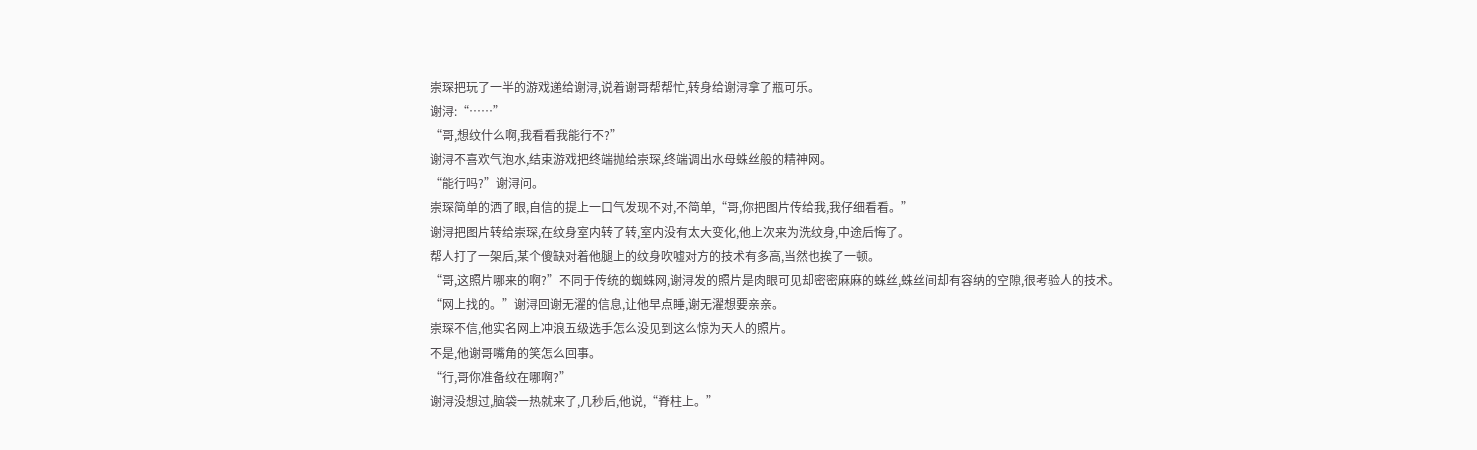崇琛把玩了一半的游戏递给谢浔,说着谢哥帮帮忙,转身给谢浔拿了瓶可乐。
谢浔:“……”
“哥,想纹什么啊,我看看我能行不?”
谢浔不喜欢气泡水,结束游戏把终端抛给崇琛,终端调出水母蛛丝般的精神网。
“能行吗?”谢浔问。
崇琛简单的洒了眼,自信的提上一口气发现不对,不简单,“哥,你把图片传给我,我仔细看看。”
谢浔把图片转给崇琛,在纹身室内转了转,室内没有太大变化,他上次来为洗纹身,中途后悔了。
帮人打了一架后,某个傻缺对着他腿上的纹身吹嘘对方的技术有多高,当然也挨了一顿。
“哥,这照片哪来的啊?”不同于传统的蜘蛛网,谢浔发的照片是肉眼可见却密密麻麻的蛛丝,蛛丝间却有容纳的空隙,很考验人的技术。
“网上找的。”谢浔回谢无濯的信息,让他早点睡,谢无濯想要亲亲。
崇琛不信,他实名网上冲浪五级选手怎么没见到这么惊为天人的照片。
不是,他谢哥嘴角的笑怎么回事。
“行,哥你准备纹在哪啊?”
谢浔没想过,脑袋一热就来了,几秒后,他说,“脊柱上。”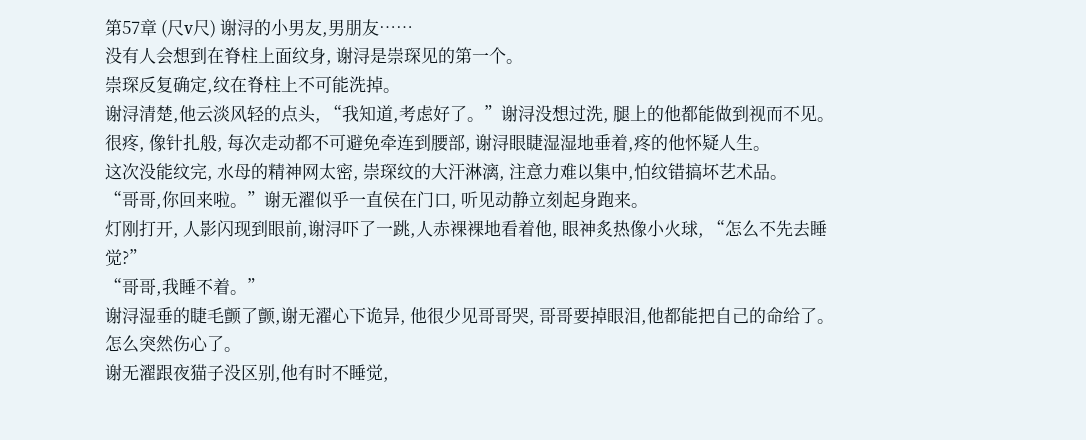第57章 (尺v尺) 谢浔的小男友,男朋友……
没有人会想到在脊柱上面纹身, 谢浔是崇琛见的第一个。
崇琛反复确定,纹在脊柱上不可能洗掉。
谢浔清楚,他云淡风轻的点头, “我知道,考虑好了。”谢浔没想过洗, 腿上的他都能做到视而不见。
很疼, 像针扎般, 每次走动都不可避免牵连到腰部, 谢浔眼睫湿湿地垂着,疼的他怀疑人生。
这次没能纹完, 水母的精神网太密, 崇琛纹的大汗淋漓, 注意力难以集中,怕纹错搞坏艺术品。
“哥哥,你回来啦。”谢无濯似乎一直侯在门口, 听见动静立刻起身跑来。
灯刚打开, 人影闪现到眼前,谢浔吓了一跳,人赤裸裸地看着他, 眼神炙热像小火球, “怎么不先去睡觉?”
“哥哥,我睡不着。”
谢浔湿垂的睫毛颤了颤,谢无濯心下诡异, 他很少见哥哥哭, 哥哥要掉眼泪,他都能把自己的命给了。
怎么突然伤心了。
谢无濯跟夜猫子没区别,他有时不睡觉,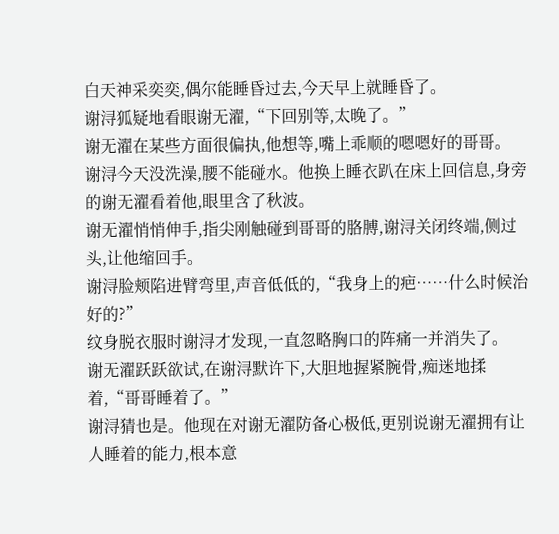白天神采奕奕,偶尔能睡昏过去,今天早上就睡昏了。
谢浔狐疑地看眼谢无濯,“下回别等,太晚了。”
谢无濯在某些方面很偏执,他想等,嘴上乖顺的嗯嗯好的哥哥。
谢浔今天没洗澡,腰不能碰水。他换上睡衣趴在床上回信息,身旁的谢无濯看着他,眼里含了秋波。
谢无濯悄悄伸手,指尖刚触碰到哥哥的胳膊,谢浔关闭终端,侧过头,让他缩回手。
谢浔脸颊陷进臂弯里,声音低低的,“我身上的疤……什么时候治好的?”
纹身脱衣服时谢浔才发现,一直忽略胸口的阵痛一并消失了。
谢无濯跃跃欲试,在谢浔默许下,大胆地握紧腕骨,痴迷地揉着,“哥哥睡着了。”
谢浔猜也是。他现在对谢无濯防备心极低,更别说谢无濯拥有让人睡着的能力,根本意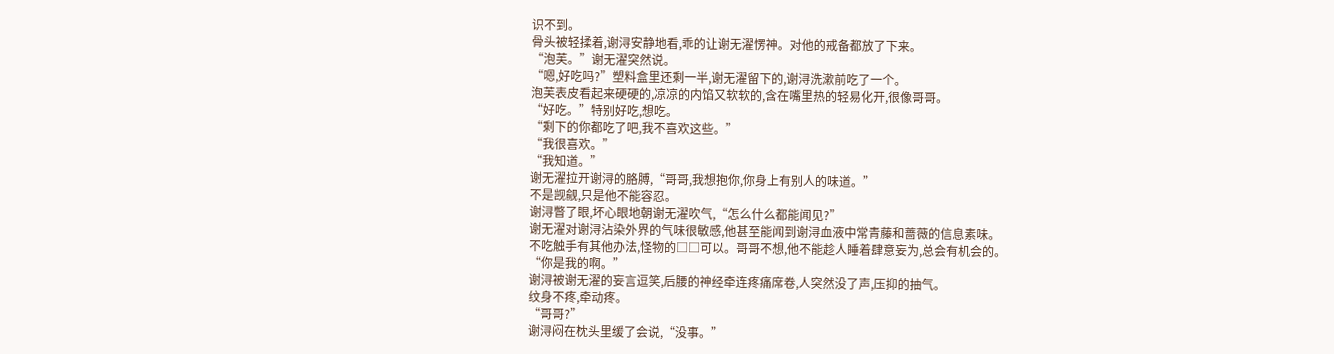识不到。
骨头被轻揉着,谢浔安静地看,乖的让谢无濯愣神。对他的戒备都放了下来。
“泡芙。”谢无濯突然说。
“嗯,好吃吗?”塑料盒里还剩一半,谢无濯留下的,谢浔洗漱前吃了一个。
泡芙表皮看起来硬硬的,凉凉的内馅又软软的,含在嘴里热的轻易化开,很像哥哥。
“好吃。”特别好吃,想吃。
“剩下的你都吃了吧,我不喜欢这些。”
“我很喜欢。”
“我知道。”
谢无濯拉开谢浔的胳膊,“哥哥,我想抱你,你身上有别人的味道。”
不是觊觎,只是他不能容忍。
谢浔瞥了眼,坏心眼地朝谢无濯吹气,“怎么什么都能闻见?”
谢无濯对谢浔沾染外界的气味很敏感,他甚至能闻到谢浔血液中常青藤和蔷薇的信息素味。
不吃触手有其他办法,怪物的□□可以。哥哥不想,他不能趁人睡着肆意妄为,总会有机会的。
“你是我的啊。”
谢浔被谢无濯的妄言逗笑,后腰的神经牵连疼痛席卷,人突然没了声,压抑的抽气。
纹身不疼,牵动疼。
“哥哥?”
谢浔闷在枕头里缓了会说,“没事。”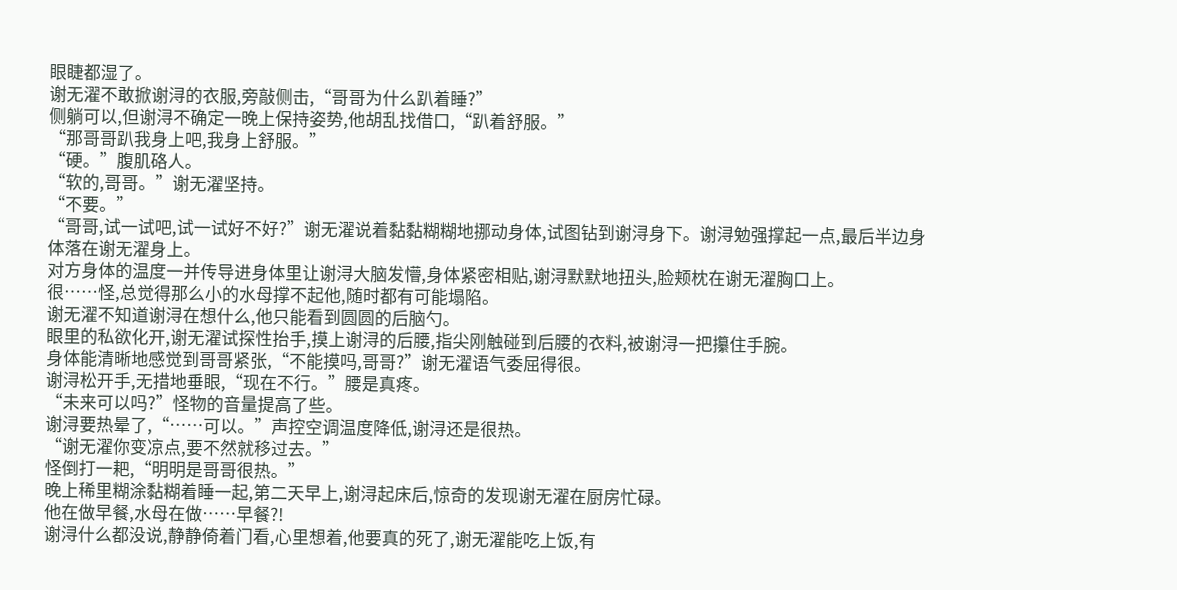眼睫都湿了。
谢无濯不敢掀谢浔的衣服,旁敲侧击,“哥哥为什么趴着睡?”
侧躺可以,但谢浔不确定一晚上保持姿势,他胡乱找借口,“趴着舒服。”
“那哥哥趴我身上吧,我身上舒服。”
“硬。”腹肌硌人。
“软的,哥哥。”谢无濯坚持。
“不要。”
“哥哥,试一试吧,试一试好不好?”谢无濯说着黏黏糊糊地挪动身体,试图钻到谢浔身下。谢浔勉强撑起一点,最后半边身体落在谢无濯身上。
对方身体的温度一并传导进身体里让谢浔大脑发懵,身体紧密相贴,谢浔默默地扭头,脸颊枕在谢无濯胸口上。
很……怪,总觉得那么小的水母撑不起他,随时都有可能塌陷。
谢无濯不知道谢浔在想什么,他只能看到圆圆的后脑勺。
眼里的私欲化开,谢无濯试探性抬手,摸上谢浔的后腰,指尖刚触碰到后腰的衣料,被谢浔一把攥住手腕。
身体能清晰地感觉到哥哥紧张,“不能摸吗,哥哥?”谢无濯语气委屈得很。
谢浔松开手,无措地垂眼,“现在不行。”腰是真疼。
“未来可以吗?”怪物的音量提高了些。
谢浔要热晕了,“……可以。”声控空调温度降低,谢浔还是很热。
“谢无濯你变凉点,要不然就移过去。”
怪倒打一耙,“明明是哥哥很热。”
晚上稀里糊涂黏糊着睡一起,第二天早上,谢浔起床后,惊奇的发现谢无濯在厨房忙碌。
他在做早餐,水母在做……早餐?!
谢浔什么都没说,静静倚着门看,心里想着,他要真的死了,谢无濯能吃上饭,有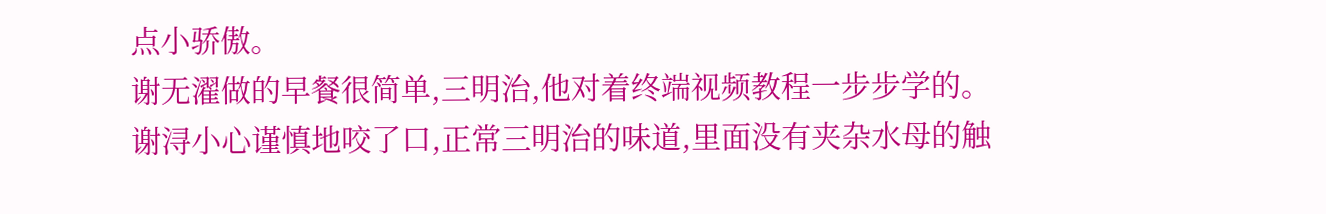点小骄傲。
谢无濯做的早餐很简单,三明治,他对着终端视频教程一步步学的。
谢浔小心谨慎地咬了口,正常三明治的味道,里面没有夹杂水母的触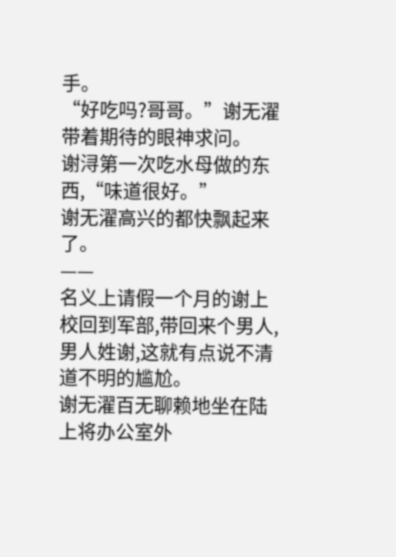手。
“好吃吗?哥哥。”谢无濯带着期待的眼神求问。
谢浔第一次吃水母做的东西,“味道很好。”
谢无濯高兴的都快飘起来了。
——
名义上请假一个月的谢上校回到军部,带回来个男人,男人姓谢,这就有点说不清道不明的尴尬。
谢无濯百无聊赖地坐在陆上将办公室外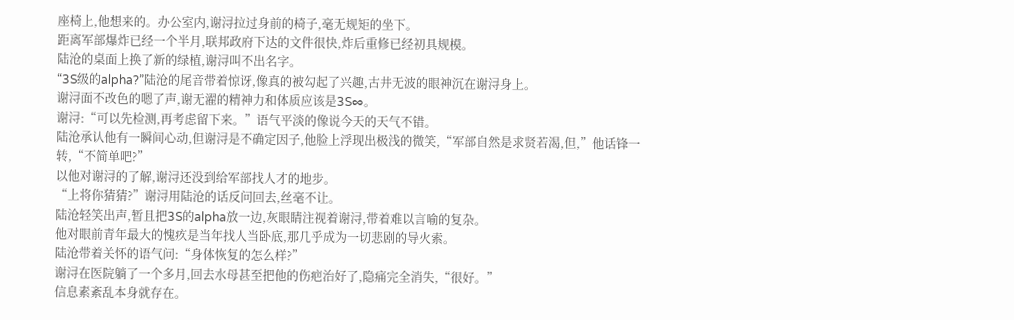座椅上,他想来的。办公室内,谢浔拉过身前的椅子,毫无规矩的坐下。
距离军部爆炸已经一个半月,联邦政府下达的文件很快,炸后重修已经初具规模。
陆沧的桌面上换了新的绿植,谢浔叫不出名字。
“3S级的alpha?”陆沧的尾音带着惊讶,像真的被勾起了兴趣,古井无波的眼神沉在谢浔身上。
谢浔面不改色的嗯了声,谢无濯的精神力和体质应该是3S∞。
谢浔:“可以先检测,再考虑留下来。”语气平淡的像说今天的天气不错。
陆沧承认他有一瞬间心动,但谢浔是不确定因子,他脸上浮现出极浅的微笑,“军部自然是求贤若渴,但,”他话锋一转,“不简单吧?”
以他对谢浔的了解,谢浔还没到给军部找人才的地步。
“上将你猜猜?”谢浔用陆沧的话反问回去,丝毫不让。
陆沧轻笑出声,暂且把3S的alpha放一边,灰眼睛注视着谢浔,带着难以言喻的复杂。
他对眼前青年最大的愧疚是当年找人当卧底,那几乎成为一切悲剧的导火索。
陆沧带着关怀的语气问:“身体恢复的怎么样?”
谢浔在医院躺了一个多月,回去水母甚至把他的伤疤治好了,隐痛完全消失,“很好。”
信息素紊乱本身就存在。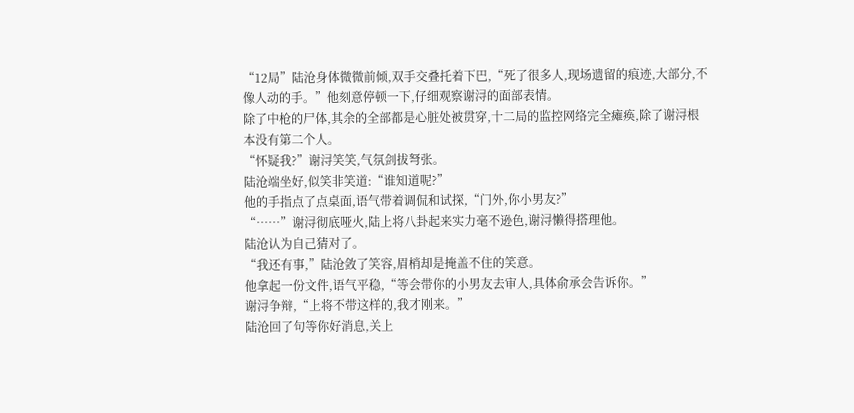“12局”陆沧身体微微前倾,双手交叠托着下巴,“死了很多人,现场遗留的痕迹,大部分,不像人动的手。”他刻意停顿一下,仔细观察谢浔的面部表情。
除了中枪的尸体,其余的全部都是心脏处被贯穿,十二局的监控网络完全瘫痪,除了谢浔根本没有第二个人。
“怀疑我?”谢浔笑笑,气氛剑拔弩张。
陆沧端坐好,似笑非笑道:“谁知道呢?”
他的手指点了点桌面,语气带着调侃和试探,“门外,你小男友?”
“……”谢浔彻底哑火,陆上将八卦起来实力毫不逊色,谢浔懒得搭理他。
陆沧认为自己猜对了。
“我还有事,”陆沧敛了笑容,眉梢却是掩盖不住的笑意。
他拿起一份文件,语气平稳,“等会带你的小男友去审人,具体俞承会告诉你。”
谢浔争辩,“上将不带这样的,我才刚来。”
陆沧回了句等你好消息,关上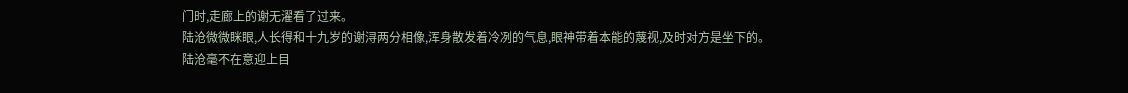门时,走廊上的谢无濯看了过来。
陆沧微微眯眼,人长得和十九岁的谢浔两分相像,浑身散发着冷冽的气息,眼神带着本能的蔑视,及时对方是坐下的。
陆沧毫不在意迎上目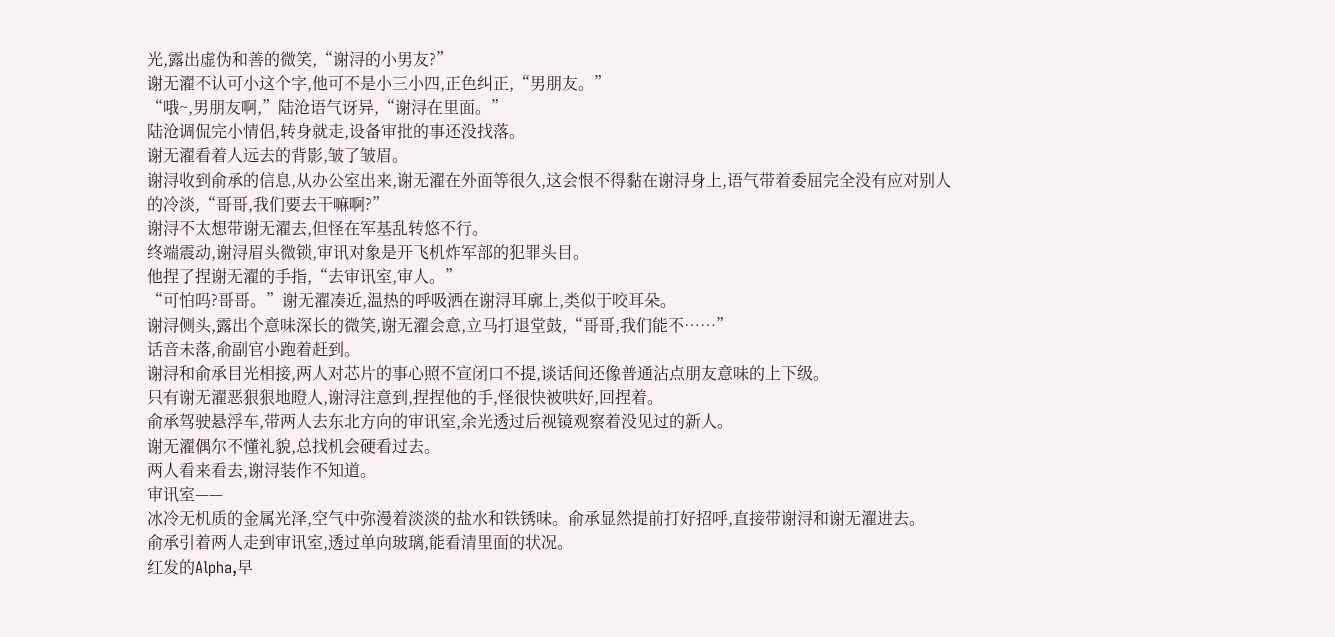光,露出虚伪和善的微笑,“谢浔的小男友?”
谢无濯不认可小这个字,他可不是小三小四,正色纠正,“男朋友。”
“哦~,男朋友啊,”陆沧语气讶异,“谢浔在里面。”
陆沧调侃完小情侣,转身就走,设备审批的事还没找落。
谢无濯看着人远去的背影,皱了皱眉。
谢浔收到俞承的信息,从办公室出来,谢无濯在外面等很久,这会恨不得黏在谢浔身上,语气带着委屈完全没有应对别人的冷淡,“哥哥,我们要去干嘛啊?”
谢浔不太想带谢无濯去,但怪在军基乱转悠不行。
终端震动,谢浔眉头微锁,审讯对象是开飞机炸军部的犯罪头目。
他捏了捏谢无濯的手指,“去审讯室,审人。”
“可怕吗?哥哥。”谢无濯凑近,温热的呼吸洒在谢浔耳廓上,类似于咬耳朵。
谢浔侧头,露出个意味深长的微笑,谢无濯会意,立马打退堂鼓,“哥哥,我们能不……”
话音未落,俞副官小跑着赶到。
谢浔和俞承目光相接,两人对芯片的事心照不宣闭口不提,谈话间还像普通沾点朋友意味的上下级。
只有谢无濯恶狠狠地瞪人,谢浔注意到,捏捏他的手,怪很快被哄好,回捏着。
俞承驾驶悬浮车,带两人去东北方向的审讯室,余光透过后视镜观察着没见过的新人。
谢无濯偶尔不懂礼貌,总找机会硬看过去。
两人看来看去,谢浔装作不知道。
审讯室——
冰冷无机质的金属光泽,空气中弥漫着淡淡的盐水和铁锈味。俞承显然提前打好招呼,直接带谢浔和谢无濯进去。
俞承引着两人走到审讯室,透过单向玻璃,能看清里面的状况。
红发的Alpha,早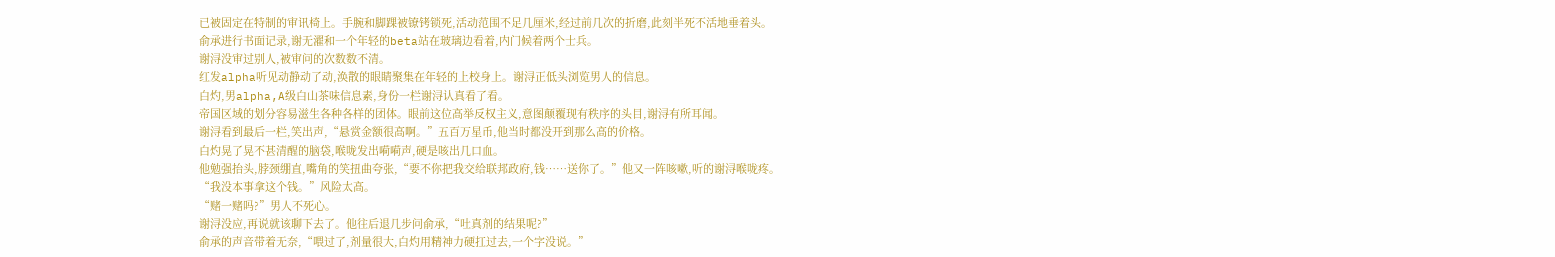已被固定在特制的审讯椅上。手腕和脚踝被镣铐锁死,活动范围不足几厘米,经过前几次的折磨,此刻半死不活地垂着头。
俞承进行书面记录,谢无濯和一个年轻的beta站在玻璃边看着,内门候着两个士兵。
谢浔没审过别人,被审问的次数数不清。
红发alpha听见动静动了动,涣散的眼睛聚集在年轻的上校身上。谢浔正低头浏览男人的信息。
白灼,男alpha,A级白山茶味信息素,身份一栏谢浔认真看了看。
帝国区域的划分容易滋生各种各样的团体。眼前这位高举反权主义,意图颠覆现有秩序的头目,谢浔有所耳闻。
谢浔看到最后一栏,笑出声,“悬赏金额很高啊。”五百万星币,他当时都没开到那么高的价格。
白灼晃了晃不甚清醒的脑袋,喉咙发出嗬嗬声,硬是咳出几口血。
他勉强抬头,脖颈绷直,嘴角的笑扭曲夸张,“要不你把我交给联邦政府,钱……送你了。”他又一阵咳嗽,听的谢浔喉咙疼。
“我没本事拿这个钱。”风险太高。
“赌一赌吗?”男人不死心。
谢浔没应,再说就该聊下去了。他往后退几步问俞承,“吐真剂的结果呢?”
俞承的声音带着无奈,“喂过了,剂量很大,白灼用精神力硬扛过去,一个字没说。”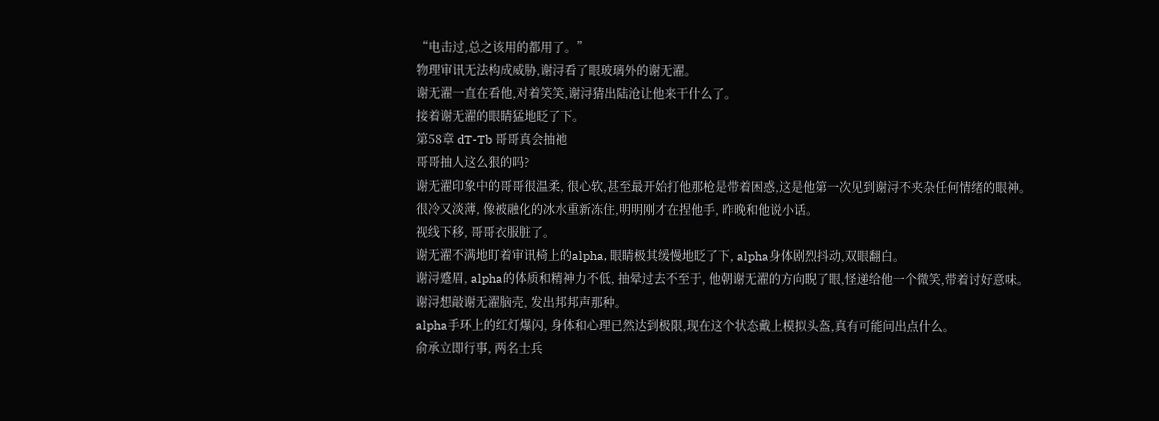“电击过,总之该用的都用了。”
物理审讯无法构成威胁,谢浔看了眼玻璃外的谢无濯。
谢无濯一直在看他,对着笑笑,谢浔猜出陆沧让他来干什么了。
接着谢无濯的眼睛猛地眨了下。
第58章 dT-Tb 哥哥真会抽祂
哥哥抽人这么狠的吗?
谢无濯印象中的哥哥很温柔, 很心软,甚至最开始打他那枪是带着困惑,这是他第一次见到谢浔不夹杂任何情绪的眼神。
很冷又淡薄, 像被融化的冰水重新冻住,明明刚才在捏他手, 昨晚和他说小话。
视线下移, 哥哥衣服脏了。
谢无濯不满地盯着审讯椅上的alpha, 眼睛极其缓慢地眨了下, alpha身体剧烈抖动,双眼翻白。
谢浔蹙眉, alpha的体质和精神力不低, 抽晕过去不至于, 他朝谢无濯的方向睨了眼,怪递给他一个微笑,带着讨好意味。
谢浔想敲谢无濯脑壳, 发出邦邦声那种。
alpha手环上的红灯爆闪, 身体和心理已然达到极限,现在这个状态戴上模拟头盔,真有可能问出点什么。
俞承立即行事, 两名士兵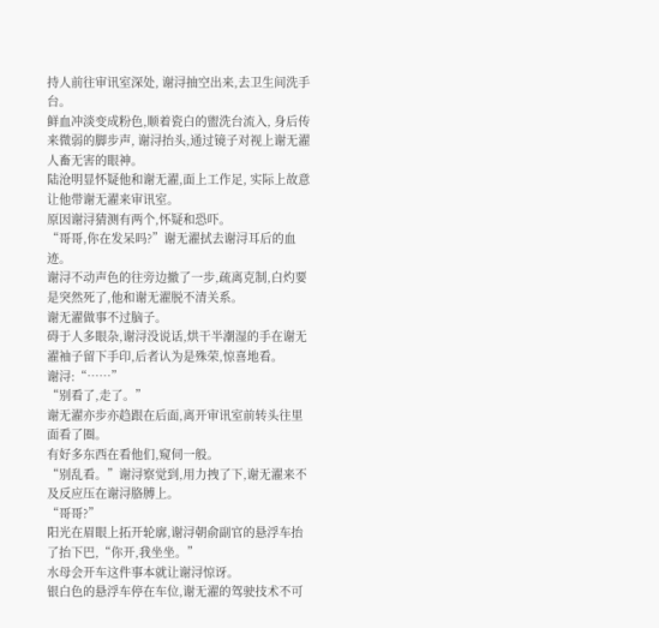持人前往审讯室深处, 谢浔抽空出来,去卫生间洗手台。
鲜血冲淡变成粉色,顺着瓷白的盥洗台流入, 身后传来微弱的脚步声, 谢浔抬头,通过镜子对视上谢无濯人畜无害的眼神。
陆沧明显怀疑他和谢无濯,面上工作足, 实际上故意让他带谢无濯来审讯室。
原因谢浔猜测有两个,怀疑和恐吓。
“哥哥,你在发呆吗?”谢无濯拭去谢浔耳后的血迹。
谢浔不动声色的往旁边撤了一步,疏离克制,白灼要是突然死了,他和谢无濯脱不清关系。
谢无濯做事不过脑子。
碍于人多眼杂,谢浔没说话,烘干半潮湿的手在谢无濯袖子留下手印,后者认为是殊荣,惊喜地看。
谢浔:“……”
“别看了,走了。”
谢无濯亦步亦趋跟在后面,离开审讯室前转头往里面看了圈。
有好多东西在看他们,窥伺一般。
“别乱看。”谢浔察觉到,用力拽了下,谢无濯来不及反应压在谢浔胳膊上。
“哥哥?”
阳光在眉眼上拓开轮廓,谢浔朝俞副官的悬浮车抬了抬下巴,“你开,我坐坐。”
水母会开车这件事本就让谢浔惊讶。
银白色的悬浮车停在车位,谢无濯的驾驶技术不可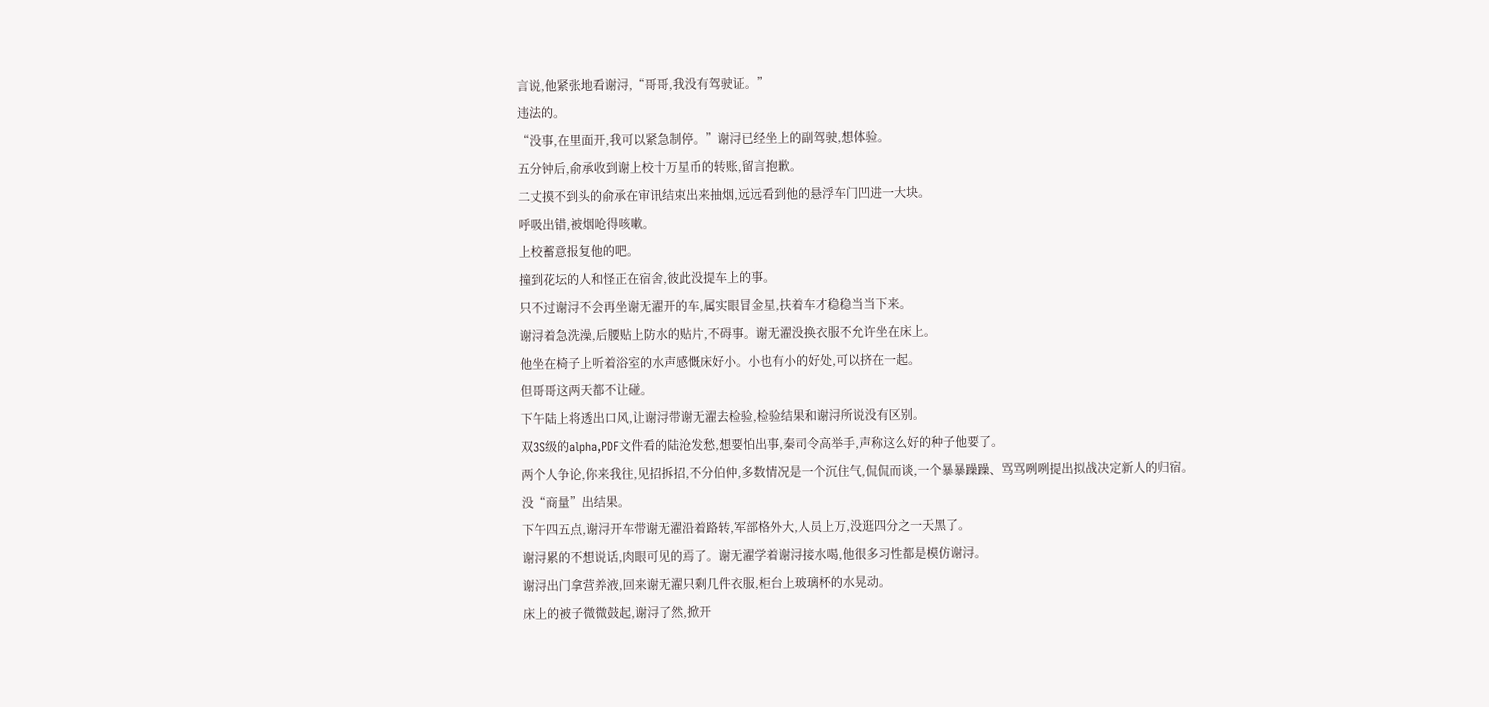言说,他紧张地看谢浔,“哥哥,我没有驾驶证。”
违法的。
“没事,在里面开,我可以紧急制停。”谢浔已经坐上的副驾驶,想体验。
五分钟后,俞承收到谢上校十万星币的转账,留言抱歉。
二丈摸不到头的俞承在审讯结束出来抽烟,远远看到他的悬浮车门凹进一大块。
呼吸出错,被烟呛得咳嗽。
上校蓄意报复他的吧。
撞到花坛的人和怪正在宿舍,彼此没提车上的事。
只不过谢浔不会再坐谢无濯开的车,属实眼冒金星,扶着车才稳稳当当下来。
谢浔着急洗澡,后腰贴上防水的贴片,不碍事。谢无濯没换衣服不允许坐在床上。
他坐在椅子上听着浴室的水声感慨床好小。小也有小的好处,可以挤在一起。
但哥哥这两天都不让碰。
下午陆上将透出口风,让谢浔带谢无濯去检验,检验结果和谢浔所说没有区别。
双3S级的alpha,PDF文件看的陆沧发愁,想要怕出事,秦司令高举手,声称这么好的种子他要了。
两个人争论,你来我往,见招拆招,不分伯仲,多数情况是一个沉住气,侃侃而谈,一个暴暴躁躁、骂骂咧咧提出拟战决定新人的归宿。
没“商量”出结果。
下午四五点,谢浔开车带谢无濯沿着路转,军部格外大,人员上万,没逛四分之一天黑了。
谢浔累的不想说话,肉眼可见的焉了。谢无濯学着谢浔接水喝,他很多习性都是模仿谢浔。
谢浔出门拿营养液,回来谢无濯只剩几件衣服,柜台上玻璃杯的水晃动。
床上的被子微微鼓起,谢浔了然,掀开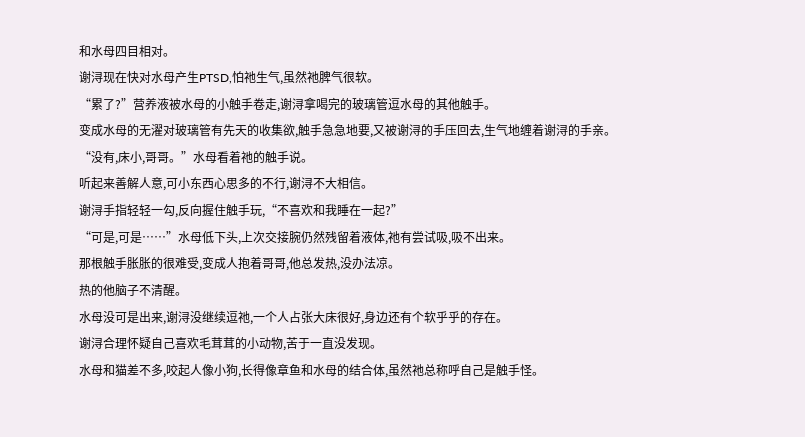和水母四目相对。
谢浔现在快对水母产生PTSD,怕祂生气,虽然祂脾气很软。
“累了?”营养液被水母的小触手卷走,谢浔拿喝完的玻璃管逗水母的其他触手。
变成水母的无濯对玻璃管有先天的收集欲,触手急急地要,又被谢浔的手压回去,生气地缠着谢浔的手亲。
“没有,床小,哥哥。”水母看着祂的触手说。
听起来善解人意,可小东西心思多的不行,谢浔不大相信。
谢浔手指轻轻一勾,反向握住触手玩,“不喜欢和我睡在一起?”
“可是,可是……”水母低下头,上次交接腕仍然残留着液体,祂有尝试吸,吸不出来。
那根触手胀胀的很难受,变成人抱着哥哥,他总发热,没办法凉。
热的他脑子不清醒。
水母没可是出来,谢浔没继续逗祂,一个人占张大床很好,身边还有个软乎乎的存在。
谢浔合理怀疑自己喜欢毛茸茸的小动物,苦于一直没发现。
水母和猫差不多,咬起人像小狗,长得像章鱼和水母的结合体,虽然祂总称呼自己是触手怪。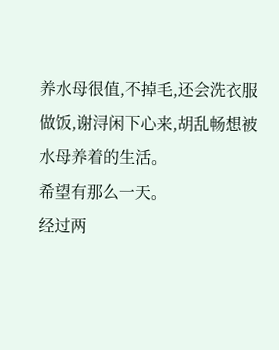养水母很值,不掉毛,还会洗衣服做饭,谢浔闲下心来,胡乱畅想被水母养着的生活。
希望有那么一天。
经过两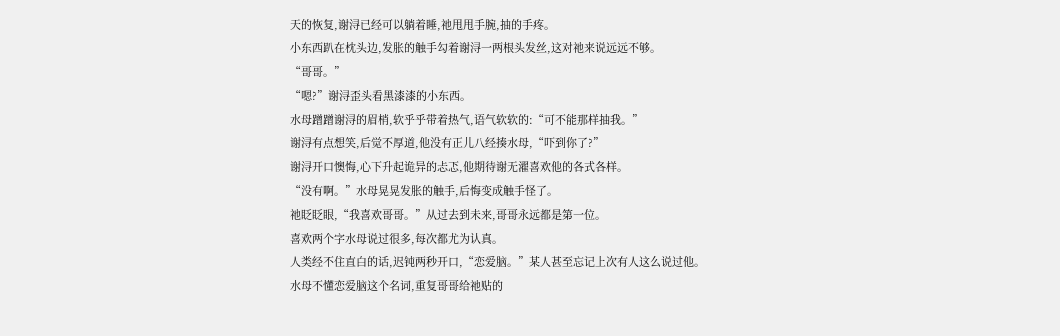天的恢复,谢浔已经可以躺着睡,祂甩甩手腕,抽的手疼。
小东西趴在枕头边,发胀的触手勾着谢浔一两根头发丝,这对祂来说远远不够。
“哥哥。”
“嗯?”谢浔歪头看黑漆漆的小东西。
水母蹭蹭谢浔的眉梢,软乎乎带着热气,语气软软的:“可不能那样抽我。”
谢浔有点想笑,后觉不厚道,他没有正儿八经揍水母,“吓到你了?”
谢浔开口懊悔,心下升起诡异的忐忑,他期待谢无濯喜欢他的各式各样。
“没有啊。”水母晃晃发胀的触手,后悔变成触手怪了。
祂眨眨眼,“我喜欢哥哥。”从过去到未来,哥哥永远都是第一位。
喜欢两个字水母说过很多,每次都尤为认真。
人类经不住直白的话,迟钝两秒开口,“恋爱脑。”某人甚至忘记上次有人这么说过他。
水母不懂恋爱脑这个名词,重复哥哥给祂贴的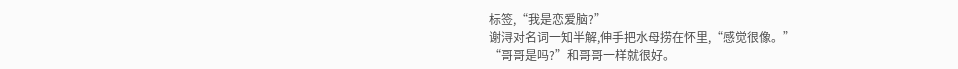标签,“我是恋爱脑?”
谢浔对名词一知半解,伸手把水母捞在怀里,“感觉很像。”
“哥哥是吗?”和哥哥一样就很好。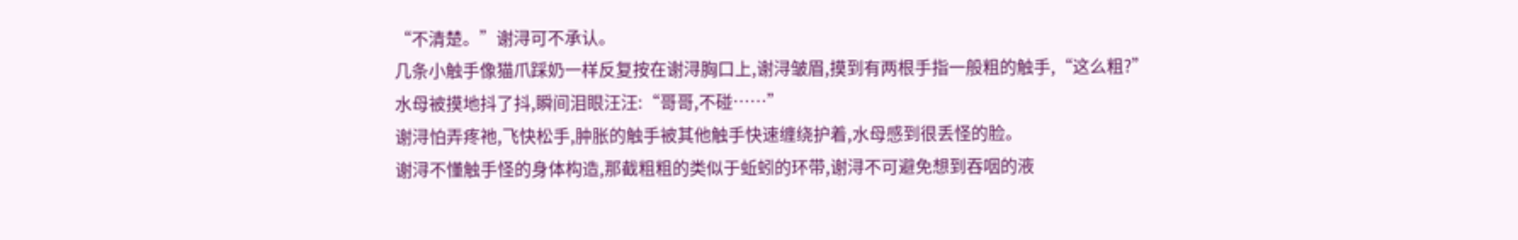“不清楚。”谢浔可不承认。
几条小触手像猫爪踩奶一样反复按在谢浔胸口上,谢浔皱眉,摸到有两根手指一般粗的触手,“这么粗?”
水母被摸地抖了抖,瞬间泪眼汪汪:“哥哥,不碰……”
谢浔怕弄疼祂,飞快松手,肿胀的触手被其他触手快速缠绕护着,水母感到很丢怪的脸。
谢浔不懂触手怪的身体构造,那截粗粗的类似于蚯蚓的环带,谢浔不可避免想到吞咽的液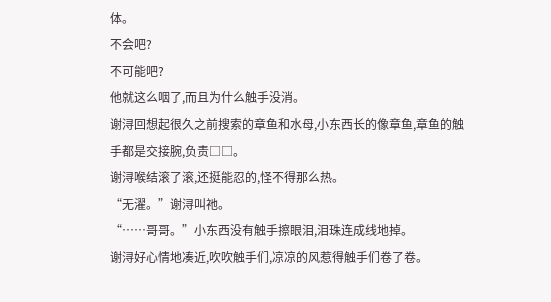体。
不会吧?
不可能吧?
他就这么咽了,而且为什么触手没消。
谢浔回想起很久之前搜索的章鱼和水母,小东西长的像章鱼,章鱼的触手都是交接腕,负责□□。
谢浔喉结滚了滚,还挺能忍的,怪不得那么热。
“无濯。”谢浔叫祂。
“……哥哥。”小东西没有触手擦眼泪,泪珠连成线地掉。
谢浔好心情地凑近,吹吹触手们,凉凉的风惹得触手们卷了卷。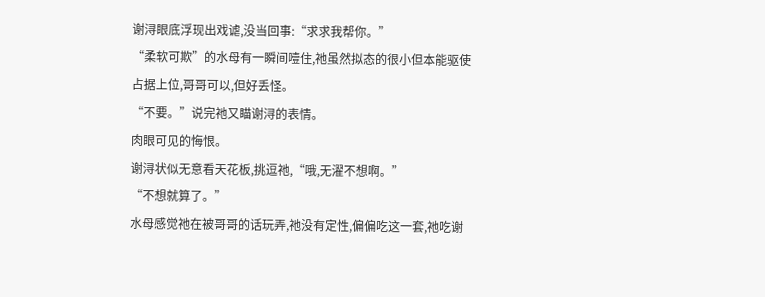谢浔眼底浮现出戏谑,没当回事:“求求我帮你。”
“柔软可欺”的水母有一瞬间噎住,祂虽然拟态的很小但本能驱使占据上位,哥哥可以,但好丢怪。
“不要。”说完祂又瞄谢浔的表情。
肉眼可见的悔恨。
谢浔状似无意看天花板,挑逗祂,“哦,无濯不想啊。”
“不想就算了。”
水母感觉祂在被哥哥的话玩弄,祂没有定性,偏偏吃这一套,祂吃谢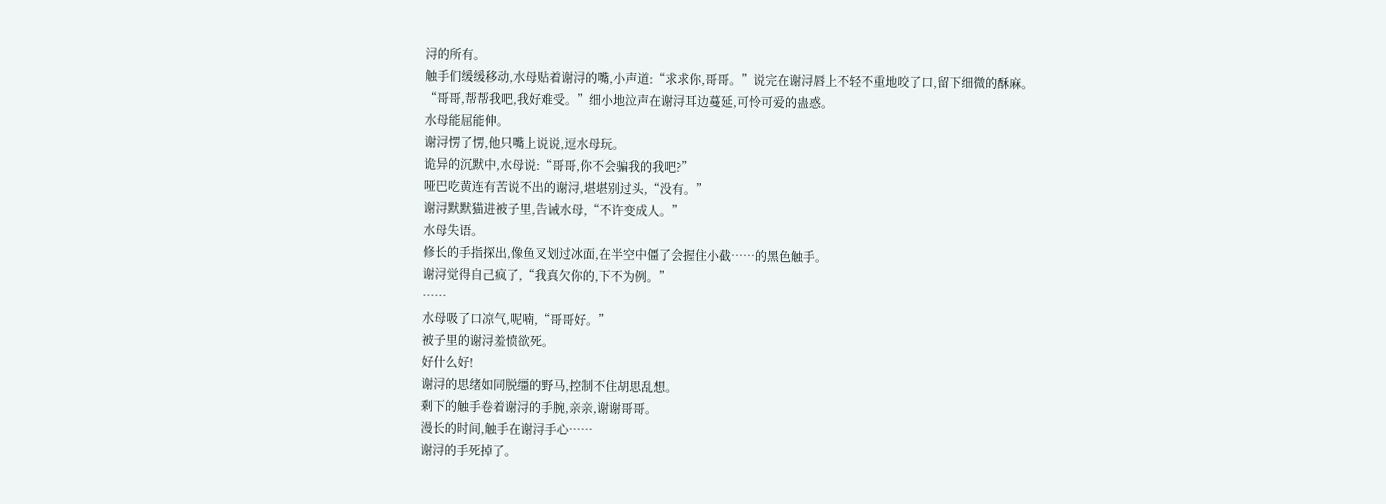浔的所有。
触手们缓缓移动,水母贴着谢浔的嘴,小声道:“求求你,哥哥。”说完在谢浔唇上不轻不重地咬了口,留下细微的酥麻。
“哥哥,帮帮我吧,我好难受。”细小地泣声在谢浔耳边蔓延,可怜可爱的蛊惑。
水母能屈能伸。
谢浔愣了愣,他只嘴上说说,逗水母玩。
诡异的沉默中,水母说:“哥哥,你不会骗我的我吧?”
哑巴吃黄连有苦说不出的谢浔,堪堪别过头,“没有。”
谢浔默默猫进被子里,告诫水母,“不许变成人。”
水母失语。
修长的手指探出,像鱼叉划过冰面,在半空中僵了会握住小截……的黑色触手。
谢浔觉得自己疯了,“我真欠你的,下不为例。”
……
水母吸了口凉气,呢喃,“哥哥好。”
被子里的谢浔羞愤欲死。
好什么好!
谢浔的思绪如同脱缰的野马,控制不住胡思乱想。
剩下的触手卷着谢浔的手腕,亲亲,谢谢哥哥。
漫长的时间,触手在谢浔手心……
谢浔的手死掉了。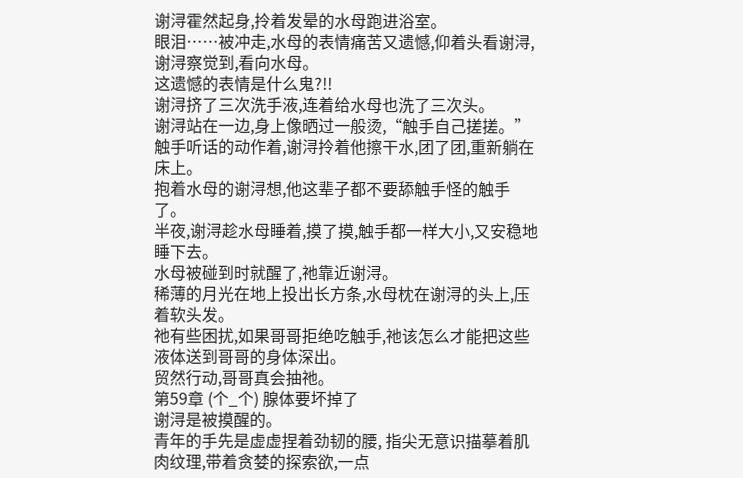谢浔霍然起身,拎着发晕的水母跑进浴室。
眼泪……被冲走,水母的表情痛苦又遗憾,仰着头看谢浔,谢浔察觉到,看向水母。
这遗憾的表情是什么鬼?!!
谢浔挤了三次洗手液,连着给水母也洗了三次头。
谢浔站在一边,身上像晒过一般烫,“触手自己搓搓。”
触手听话的动作着,谢浔拎着他擦干水,团了团,重新躺在床上。
抱着水母的谢浔想,他这辈子都不要舔触手怪的触手了。
半夜,谢浔趁水母睡着,摸了摸,触手都一样大小,又安稳地睡下去。
水母被碰到时就醒了,祂靠近谢浔。
稀薄的月光在地上投出长方条,水母枕在谢浔的头上,压着软头发。
祂有些困扰,如果哥哥拒绝吃触手,祂该怎么才能把这些液体送到哥哥的身体深出。
贸然行动,哥哥真会抽祂。
第59章 (个_个) 腺体要坏掉了
谢浔是被摸醒的。
青年的手先是虚虚捏着劲韧的腰, 指尖无意识描摹着肌肉纹理,带着贪婪的探索欲,一点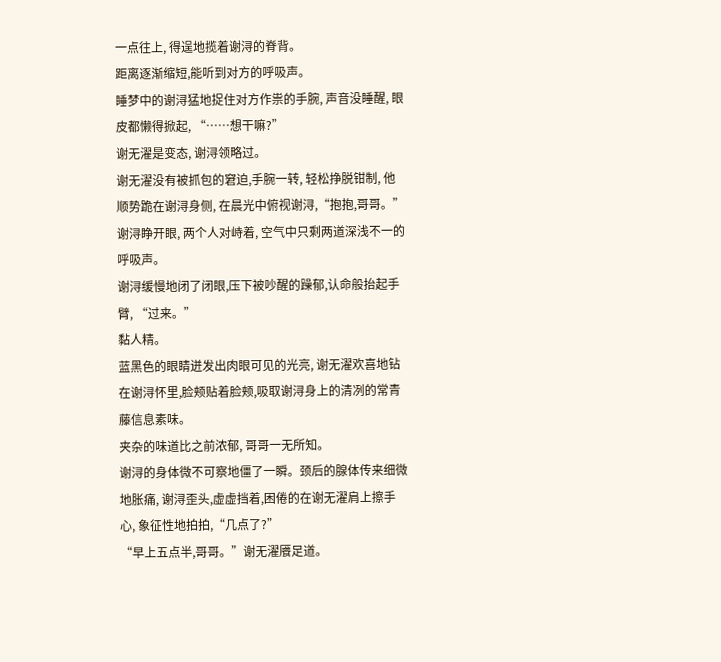一点往上, 得逞地揽着谢浔的脊背。
距离逐渐缩短,能听到对方的呼吸声。
睡梦中的谢浔猛地捉住对方作祟的手腕, 声音没睡醒, 眼皮都懒得掀起, “……想干嘛?”
谢无濯是变态, 谢浔领略过。
谢无濯没有被抓包的窘迫,手腕一转, 轻松挣脱钳制, 他顺势跪在谢浔身侧, 在晨光中俯视谢浔,“抱抱,哥哥。”
谢浔睁开眼, 两个人对峙着, 空气中只剩两道深浅不一的呼吸声。
谢浔缓慢地闭了闭眼,压下被吵醒的躁郁,认命般抬起手臂, “过来。”
黏人精。
蓝黑色的眼睛迸发出肉眼可见的光亮, 谢无濯欢喜地钻在谢浔怀里,脸颊贴着脸颊,吸取谢浔身上的清冽的常青藤信息素味。
夹杂的味道比之前浓郁, 哥哥一无所知。
谢浔的身体微不可察地僵了一瞬。颈后的腺体传来细微地胀痛, 谢浔歪头,虚虚挡着,困倦的在谢无濯肩上擦手心, 象征性地拍拍,“几点了?”
“早上五点半,哥哥。”谢无濯餍足道。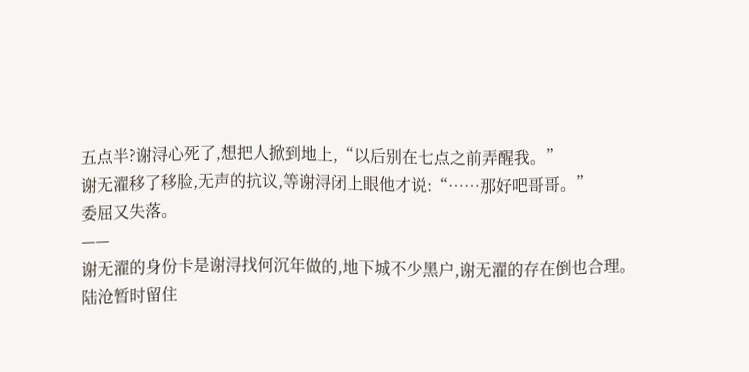五点半?谢浔心死了,想把人掀到地上,“以后别在七点之前弄醒我。”
谢无濯移了移脸,无声的抗议,等谢浔闭上眼他才说:“……那好吧哥哥。”
委屈又失落。
——
谢无濯的身份卡是谢浔找何沉年做的,地下城不少黑户,谢无濯的存在倒也合理。
陆沧暂时留住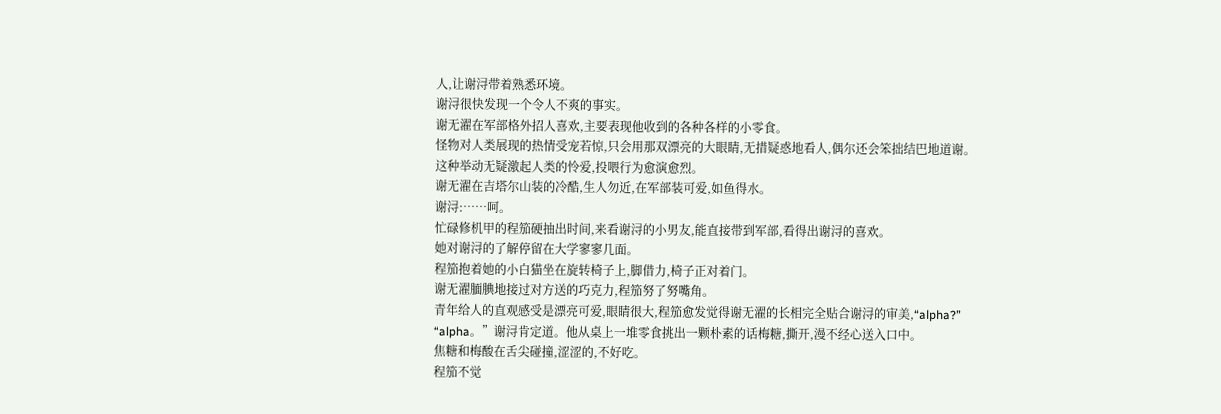人,让谢浔带着熟悉环境。
谢浔很快发现一个令人不爽的事实。
谢无濯在军部格外招人喜欢,主要表现他收到的各种各样的小零食。
怪物对人类展现的热情受宠若惊,只会用那双漂亮的大眼睛,无措疑惑地看人,偶尔还会笨拙结巴地道谢。
这种举动无疑激起人类的怜爱,投喂行为愈演愈烈。
谢无濯在吉塔尔山装的冷酷,生人勿近,在军部装可爱,如鱼得水。
谢浔:……呵。
忙碌修机甲的程笳硬抽出时间,来看谢浔的小男友,能直接带到军部,看得出谢浔的喜欢。
她对谢浔的了解停留在大学寥寥几面。
程笳抱着她的小白猫坐在旋转椅子上,脚借力,椅子正对着门。
谢无濯腼腆地接过对方送的巧克力,程笳努了努嘴角。
青年给人的直观感受是漂亮可爱,眼睛很大,程笳愈发觉得谢无濯的长相完全贴合谢浔的审美,“alpha?”
“alpha。”谢浔肯定道。他从桌上一堆零食挑出一颗朴素的话梅糖,撕开,漫不经心送入口中。
焦糖和梅酸在舌尖碰撞,涩涩的,不好吃。
程笳不觉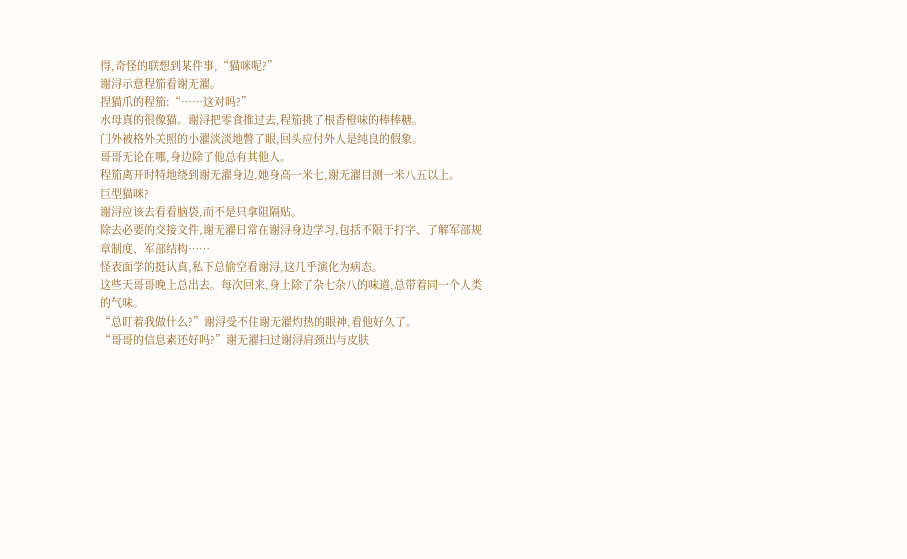得,奇怪的联想到某件事,“猫咪呢?”
谢浔示意程笳看谢无濯。
捏猫爪的程笳:“……这对吗?”
水母真的很像猫。谢浔把零食推过去,程笳挑了根香橙味的棒棒糖。
门外被格外关照的小濯淡淡地瞥了眼,回头应付外人是纯良的假象。
哥哥无论在哪,身边除了他总有其他人。
程笳离开时特地绕到谢无濯身边,她身高一米七,谢无濯目测一米八五以上。
巨型猫咪?
谢浔应该去看看脑袋,而不是只拿阻隔贴。
除去必要的交接文件,谢无濯日常在谢浔身边学习,包括不限于打字、了解军部规章制度、军部结构……
怪表面学的挺认真,私下总偷空看谢浔,这几乎演化为病态。
这些天哥哥晚上总出去。每次回来,身上除了杂七杂八的味道,总带着同一个人类的气味。
“总盯着我做什么?”谢浔受不住谢无濯灼热的眼神,看他好久了。
“哥哥的信息素还好吗?”谢无濯扫过谢浔肩颈出与皮肤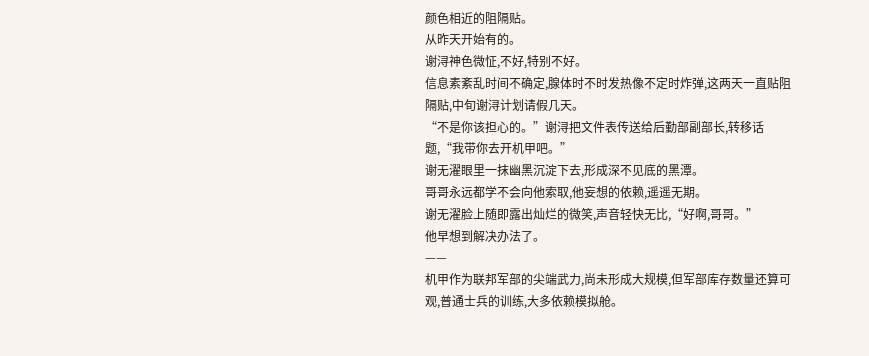颜色相近的阻隔贴。
从昨天开始有的。
谢浔神色微怔,不好,特别不好。
信息素紊乱时间不确定,腺体时不时发热像不定时炸弹,这两天一直贴阻隔贴,中旬谢浔计划请假几天。
“不是你该担心的。”谢浔把文件表传送给后勤部副部长,转移话题,“我带你去开机甲吧。”
谢无濯眼里一抹幽黑沉淀下去,形成深不见底的黑潭。
哥哥永远都学不会向他索取,他妄想的依赖,遥遥无期。
谢无濯脸上随即露出灿烂的微笑,声音轻快无比,“好啊,哥哥。”
他早想到解决办法了。
——
机甲作为联邦军部的尖端武力,尚未形成大规模,但军部库存数量还算可观,普通士兵的训练,大多依赖模拟舱。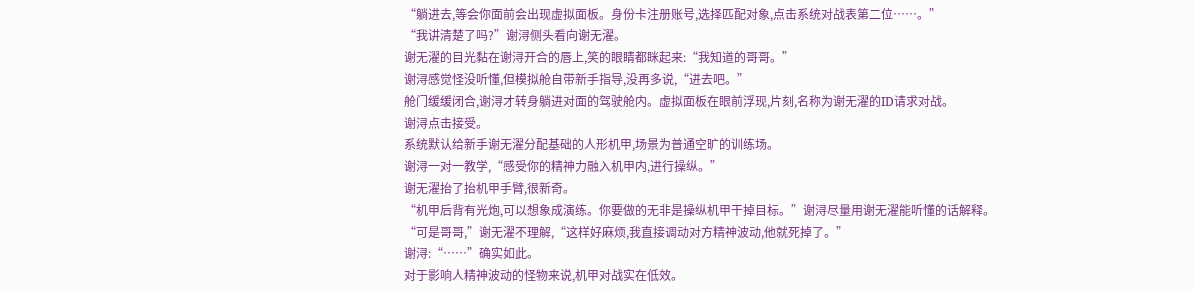“躺进去,等会你面前会出现虚拟面板。身份卡注册账号,选择匹配对象,点击系统对战表第二位……。”
“我讲清楚了吗?”谢浔侧头看向谢无濯。
谢无濯的目光黏在谢浔开合的唇上,笑的眼睛都眯起来:“我知道的哥哥。”
谢浔感觉怪没听懂,但模拟舱自带新手指导,没再多说,“进去吧。”
舱门缓缓闭合,谢浔才转身躺进对面的驾驶舱内。虚拟面板在眼前浮现,片刻,名称为谢无濯的ID请求对战。
谢浔点击接受。
系统默认给新手谢无濯分配基础的人形机甲,场景为普通空旷的训练场。
谢浔一对一教学,“感受你的精神力融入机甲内,进行操纵。”
谢无濯抬了抬机甲手臂,很新奇。
“机甲后背有光炮,可以想象成演练。你要做的无非是操纵机甲干掉目标。”谢浔尽量用谢无濯能听懂的话解释。
“可是哥哥,”谢无濯不理解,“这样好麻烦,我直接调动对方精神波动,他就死掉了。”
谢浔:“……”确实如此。
对于影响人精神波动的怪物来说,机甲对战实在低效。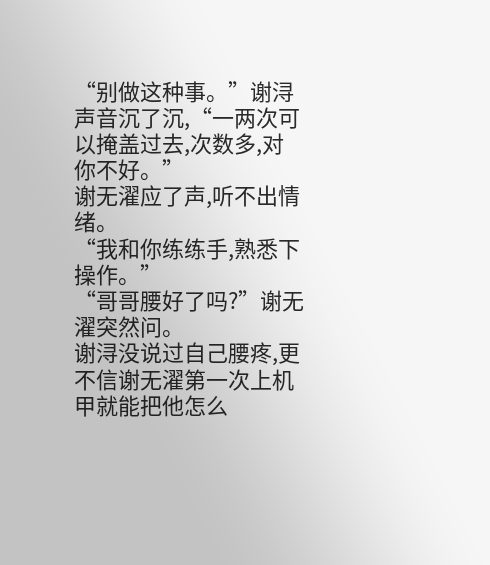“别做这种事。”谢浔声音沉了沉,“一两次可以掩盖过去,次数多,对你不好。”
谢无濯应了声,听不出情绪。
“我和你练练手,熟悉下操作。”
“哥哥腰好了吗?”谢无濯突然问。
谢浔没说过自己腰疼,更不信谢无濯第一次上机甲就能把他怎么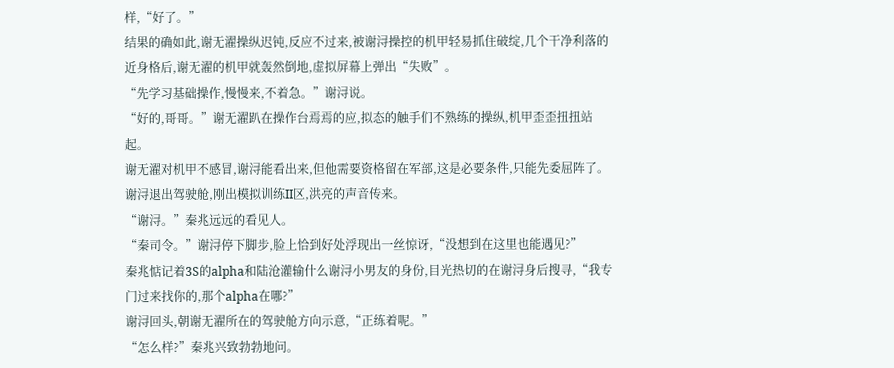样,“好了。”
结果的确如此,谢无濯操纵迟钝,反应不过来,被谢浔操控的机甲轻易抓住破绽,几个干净利落的近身格后,谢无濯的机甲就轰然倒地,虚拟屏幕上弹出“失败”。
“先学习基础操作,慢慢来,不着急。”谢浔说。
“好的,哥哥。”谢无濯趴在操作台焉焉的应,拟态的触手们不熟练的操纵,机甲歪歪扭扭站起。
谢无濯对机甲不感冒,谢浔能看出来,但他需要资格留在军部,这是必要条件,只能先委屈阵了。
谢浔退出驾驶舱,刚出模拟训练II区,洪亮的声音传来。
“谢浔。”秦兆远远的看见人。
“秦司令。”谢浔停下脚步,脸上恰到好处浮现出一丝惊讶,“没想到在这里也能遇见?”
秦兆惦记着3S的alpha和陆沧灌输什么谢浔小男友的身份,目光热切的在谢浔身后搜寻,“我专门过来找你的,那个alpha在哪?”
谢浔回头,朝谢无濯所在的驾驶舱方向示意,“正练着呢。”
“怎么样?”秦兆兴致勃勃地问。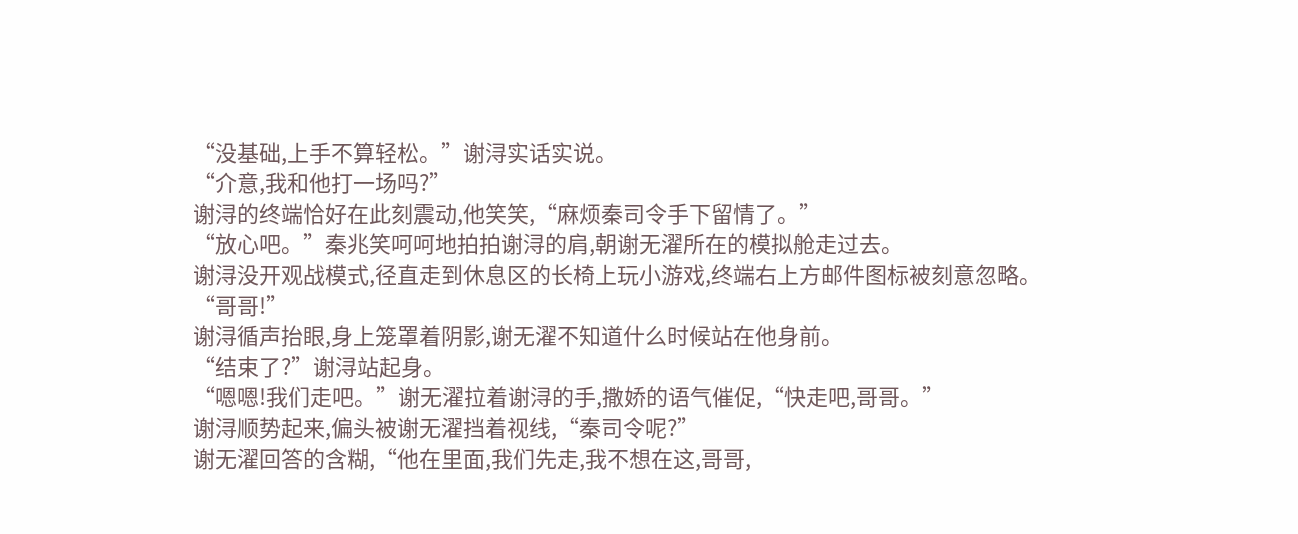“没基础,上手不算轻松。”谢浔实话实说。
“介意,我和他打一场吗?”
谢浔的终端恰好在此刻震动,他笑笑,“麻烦秦司令手下留情了。”
“放心吧。”秦兆笑呵呵地拍拍谢浔的肩,朝谢无濯所在的模拟舱走过去。
谢浔没开观战模式,径直走到休息区的长椅上玩小游戏,终端右上方邮件图标被刻意忽略。
“哥哥!”
谢浔循声抬眼,身上笼罩着阴影,谢无濯不知道什么时候站在他身前。
“结束了?”谢浔站起身。
“嗯嗯!我们走吧。”谢无濯拉着谢浔的手,撒娇的语气催促,“快走吧,哥哥。”
谢浔顺势起来,偏头被谢无濯挡着视线,“秦司令呢?”
谢无濯回答的含糊,“他在里面,我们先走,我不想在这,哥哥,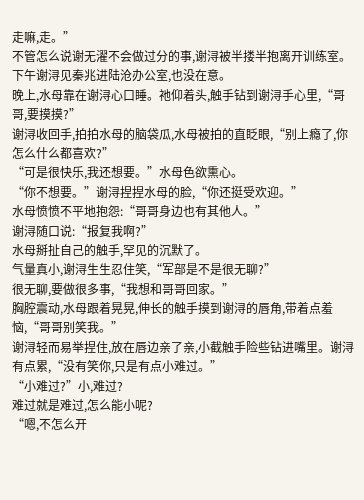走嘛,走。”
不管怎么说谢无濯不会做过分的事,谢浔被半搂半抱离开训练室。
下午谢浔见秦兆进陆沧办公室,也没在意。
晚上,水母靠在谢浔心口睡。祂仰着头,触手钻到谢浔手心里,“哥哥,要摸摸?”
谢浔收回手,拍拍水母的脑袋瓜,水母被拍的直眨眼,“别上瘾了,你怎么什么都喜欢?”
“可是很快乐,我还想要。”水母色欲熏心。
“你不想要。”谢浔捏捏水母的脸,“你还挺受欢迎。”
水母愤愤不平地抱怨:“哥哥身边也有其他人。”
谢浔随口说:“报复我啊?”
水母掰扯自己的触手,罕见的沉默了。
气量真小,谢浔生生忍住笑,“军部是不是很无聊?”
很无聊,要做很多事,“我想和哥哥回家。”
胸腔震动,水母跟着晃晃,伸长的触手摸到谢浔的唇角,带着点羞恼,“哥哥别笑我。”
谢浔轻而易举捏住,放在唇边亲了亲,小截触手险些钻进嘴里。谢浔有点累,“没有笑你,只是有点小难过。”
“小难过?”小,难过?
难过就是难过,怎么能小呢?
“嗯,不怎么开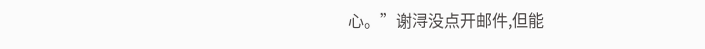心。”谢浔没点开邮件,但能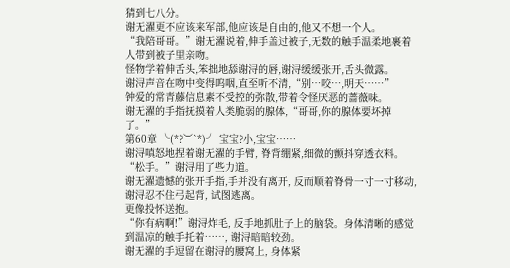猜到七八分。
谢无濯更不应该来军部,他应该是自由的,他又不想一个人。
“我陪哥哥。”谢无濯说着,伸手盖过被子,无数的触手温柔地裹着人带到被子里亲吻。
怪物学着伸舌头,笨拙地舔谢浔的唇,谢浔缓缓张开,舌头微露。
谢浔声音在吻中变得呜咽,直至听不清,“别…咬…,明天……”
钟爱的常青藤信息素不受控的弥散,带着令怪厌恶的蔷薇味。
谢无濯的手指抚摸着人类脆弱的腺体,“哥哥,你的腺体要坏掉了。”
第60章 ╰(*?︶`*)╯ 宝宝?小,宝宝……
谢浔嗔怒地捏着谢无濯的手臂, 脊背绷紧,细微的颤抖穿透衣料。
“松手。”谢浔用了些力道。
谢无濯遗憾的张开手指,手并没有离开, 反而顺着脊骨一寸一寸移动,谢浔忍不住弓起背, 试图逃离。
更像投怀送抱。
“你有病啊!”谢浔炸毛, 反手地抓肚子上的脑袋。身体清晰的感觉到温凉的触手托着……, 谢浔暗暗较劲。
谢无濯的手逗留在谢浔的腰窝上, 身体紧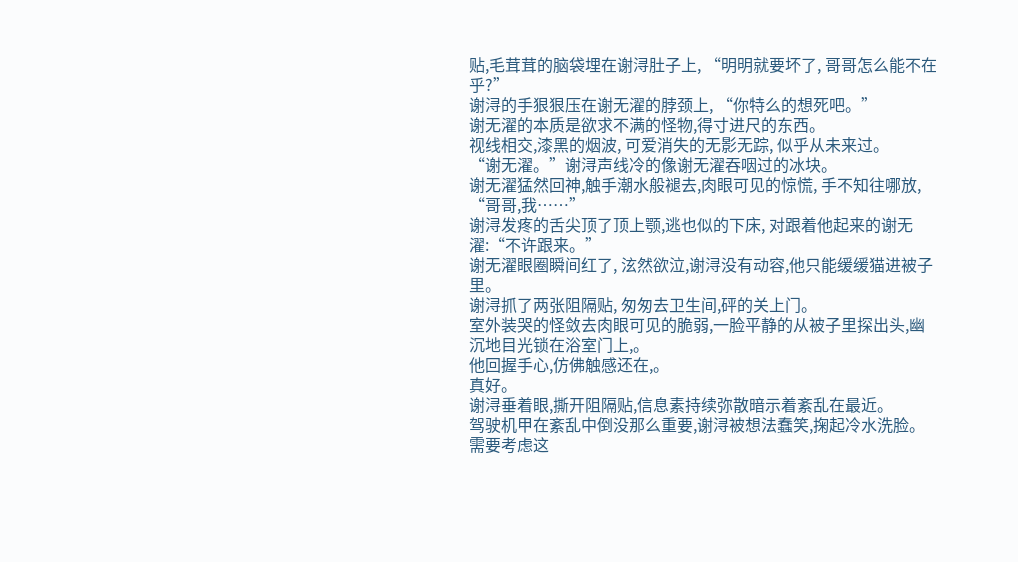贴,毛茸茸的脑袋埋在谢浔肚子上, “明明就要坏了, 哥哥怎么能不在乎?”
谢浔的手狠狠压在谢无濯的脖颈上, “你特么的想死吧。”
谢无濯的本质是欲求不满的怪物,得寸进尺的东西。
视线相交,漆黑的烟波, 可爱消失的无影无踪, 似乎从未来过。
“谢无濯。”谢浔声线冷的像谢无濯吞咽过的冰块。
谢无濯猛然回神,触手潮水般褪去,肉眼可见的惊慌, 手不知往哪放, “哥哥,我……”
谢浔发疼的舌尖顶了顶上颚,逃也似的下床, 对跟着他起来的谢无濯:“不许跟来。”
谢无濯眼圈瞬间红了, 泫然欲泣,谢浔没有动容,他只能缓缓猫进被子里。
谢浔抓了两张阻隔贴, 匆匆去卫生间,砰的关上门。
室外装哭的怪敛去肉眼可见的脆弱,一脸平静的从被子里探出头,幽沉地目光锁在浴室门上,。
他回握手心,仿佛触感还在,。
真好。
谢浔垂着眼,撕开阻隔贴,信息素持续弥散暗示着紊乱在最近。
驾驶机甲在紊乱中倒没那么重要,谢浔被想法蠢笑,掬起冷水洗脸。
需要考虑这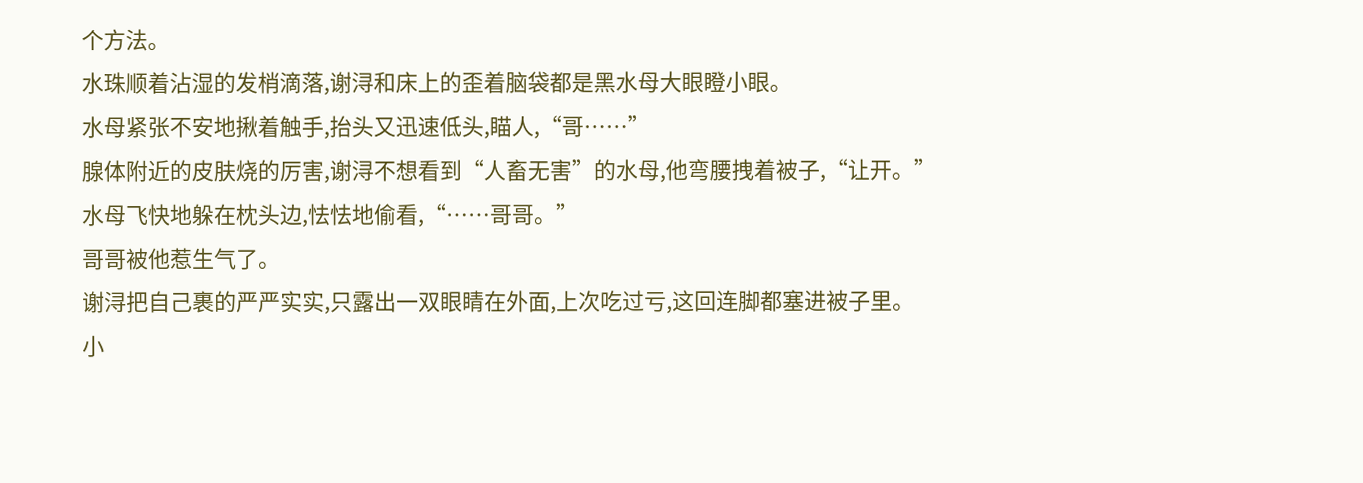个方法。
水珠顺着沾湿的发梢滴落,谢浔和床上的歪着脑袋都是黑水母大眼瞪小眼。
水母紧张不安地揪着触手,抬头又迅速低头,瞄人,“哥……”
腺体附近的皮肤烧的厉害,谢浔不想看到“人畜无害”的水母,他弯腰拽着被子,“让开。”
水母飞快地躲在枕头边,怯怯地偷看,“……哥哥。”
哥哥被他惹生气了。
谢浔把自己裹的严严实实,只露出一双眼睛在外面,上次吃过亏,这回连脚都塞进被子里。
小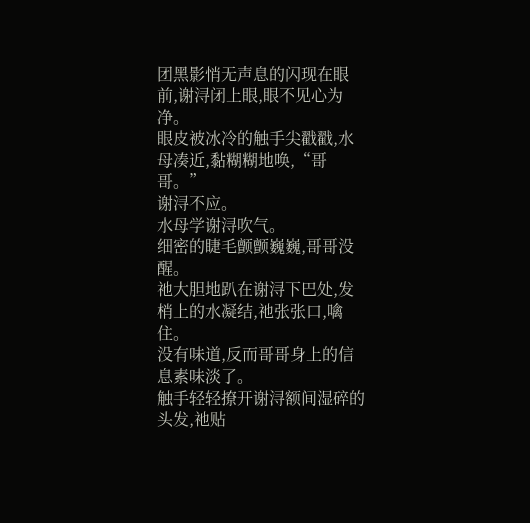团黑影悄无声息的闪现在眼前,谢浔闭上眼,眼不见心为净。
眼皮被冰冷的触手尖戳戳,水母凑近,黏糊糊地唤,“哥哥。”
谢浔不应。
水母学谢浔吹气。
细密的睫毛颤颤巍巍,哥哥没醒。
祂大胆地趴在谢浔下巴处,发梢上的水凝结,祂张张口,噙住。
没有味道,反而哥哥身上的信息素味淡了。
触手轻轻撩开谢浔额间湿碎的头发,祂贴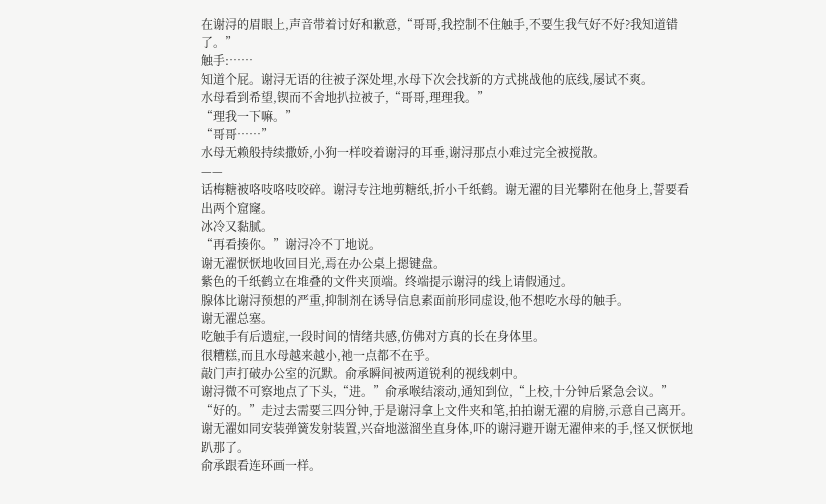在谢浔的眉眼上,声音带着讨好和歉意,“哥哥,我控制不住触手,不要生我气好不好?我知道错了。”
触手:……
知道个屁。谢浔无语的往被子深处埋,水母下次会找新的方式挑战他的底线,屡试不爽。
水母看到希望,锲而不舍地扒拉被子,“哥哥,理理我。”
“理我一下嘛。”
“哥哥……”
水母无赖般持续撒娇,小狗一样咬着谢浔的耳垂,谢浔那点小难过完全被搅散。
——
话梅糖被咯吱咯吱咬碎。谢浔专注地剪糖纸,折小千纸鹤。谢无濯的目光攀附在他身上,誓要看出两个窟窿。
冰冷又黏腻。
“再看揍你。”谢浔冷不丁地说。
谢无濯恹恹地收回目光,焉在办公桌上摁键盘。
紫色的千纸鹤立在堆叠的文件夹顶端。终端提示谢浔的线上请假通过。
腺体比谢浔预想的严重,抑制剂在诱导信息素面前形同虚设,他不想吃水母的触手。
谢无濯总塞。
吃触手有后遗症,一段时间的情绪共感,仿佛对方真的长在身体里。
很糟糕,而且水母越来越小,祂一点都不在乎。
敲门声打破办公室的沉默。俞承瞬间被两道锐利的视线刺中。
谢浔微不可察地点了下头,“进。”俞承喉结滚动,通知到位,“上校,十分钟后紧急会议。”
“好的。”走过去需要三四分钟,于是谢浔拿上文件夹和笔,拍拍谢无濯的肩膀,示意自己离开。
谢无濯如同安装弹簧发射装置,兴奋地滋溜坐直身体,吓的谢浔避开谢无濯伸来的手,怪又恹恹地趴那了。
俞承跟看连环画一样。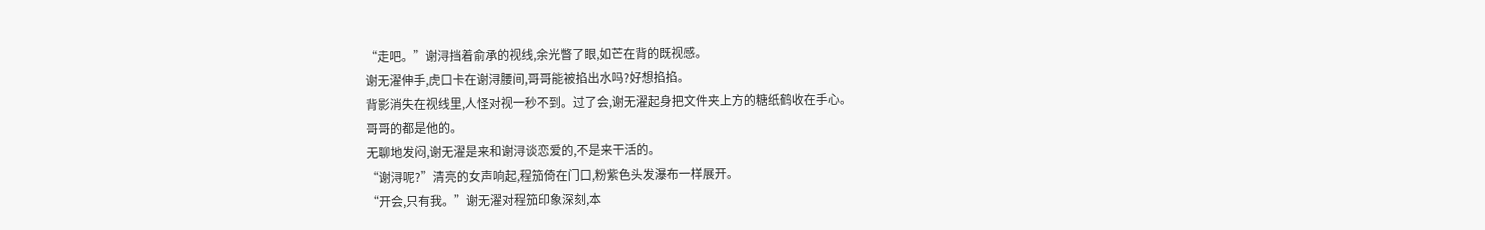“走吧。”谢浔挡着俞承的视线,余光瞥了眼,如芒在背的既视感。
谢无濯伸手,虎口卡在谢浔腰间,哥哥能被掐出水吗?好想掐掐。
背影消失在视线里,人怪对视一秒不到。过了会,谢无濯起身把文件夹上方的糖纸鹤收在手心。
哥哥的都是他的。
无聊地发闷,谢无濯是来和谢浔谈恋爱的,不是来干活的。
“谢浔呢?”清亮的女声响起,程笳倚在门口,粉紫色头发瀑布一样展开。
“开会,只有我。”谢无濯对程笳印象深刻,本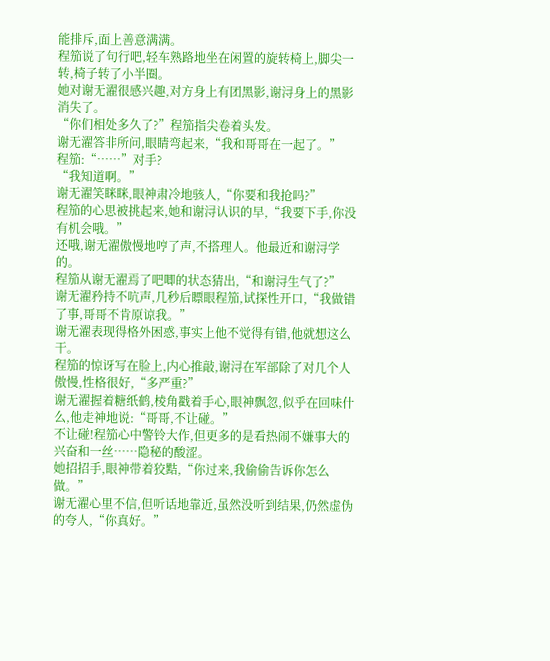能排斥,面上善意满满。
程笳说了句行吧,轻车熟路地坐在闲置的旋转椅上,脚尖一转,椅子转了小半圈。
她对谢无濯很感兴趣,对方身上有团黑影,谢浔身上的黑影消失了。
“你们相处多久了?”程笳指尖卷着头发。
谢无濯答非所问,眼睛弯起来,“我和哥哥在一起了。”
程笳:“……”对手?
“我知道啊。”
谢无濯笑眯眯,眼神肃冷地骇人,“你要和我抢吗?”
程笳的心思被挑起来,她和谢浔认识的早,“我要下手,你没有机会哦。”
还哦,谢无濯傲慢地哼了声,不搭理人。他最近和谢浔学的。
程笳从谢无濯焉了吧唧的状态猜出,“和谢浔生气了?”
谢无濯矜持不吭声,几秒后瞟眼程笳,试探性开口,“我做错了事,哥哥不肯原谅我。”
谢无濯表现得格外困惑,事实上他不觉得有错,他就想这么干。
程笳的惊讶写在脸上,内心推敲,谢浔在军部除了对几个人傲慢,性格很好,“多严重?”
谢无濯握着糖纸鹤,棱角戳着手心,眼神飘忽,似乎在回味什么,他走神地说:“哥哥,不让碰。”
不让碰!程笳心中警铃大作,但更多的是看热闹不嫌事大的兴奋和一丝……隐秘的酸涩。
她招招手,眼神带着狡黠,“你过来,我偷偷告诉你怎么做。”
谢无濯心里不信,但听话地靠近,虽然没听到结果,仍然虚伪的夸人,“你真好。”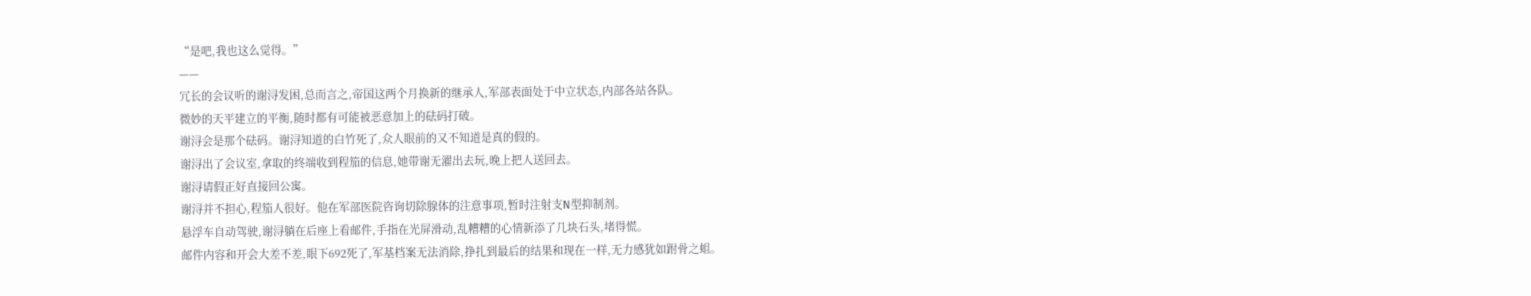“是吧,我也这么觉得。”
——
冗长的会议听的谢浔发困,总而言之,帝国这两个月换新的继承人,军部表面处于中立状态,内部各站各队。
微妙的天平建立的平衡,随时都有可能被恶意加上的砝码打破。
谢浔会是那个砝码。谢浔知道的白竹死了,众人眼前的又不知道是真的假的。
谢浔出了会议室,拿取的终端收到程笳的信息,她带谢无濯出去玩,晚上把人送回去。
谢浔请假正好直接回公寓。
谢浔并不担心,程笳人很好。他在军部医院咨询切除腺体的注意事项,暂时注射支N型抑制剂。
悬浮车自动驾驶,谢浔躺在后座上看邮件,手指在光屏滑动,乱糟糟的心情新添了几块石头,堵得慌。
邮件内容和开会大差不差,眼下692死了,军基档案无法消除,挣扎到最后的结果和现在一样,无力感犹如跗骨之蛆。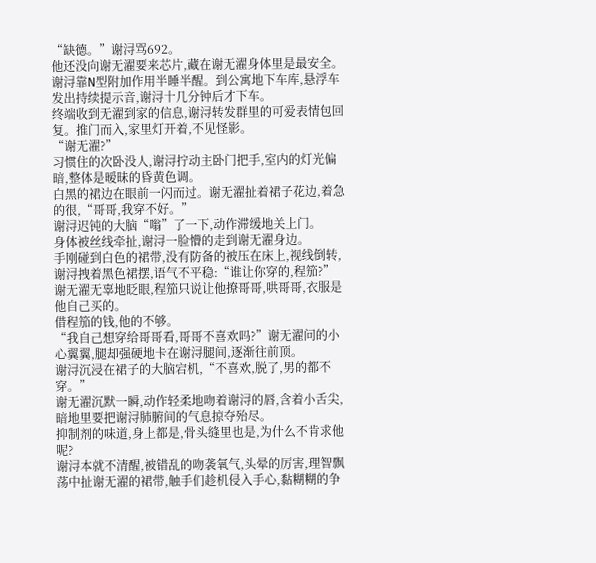“缺德。”谢浔骂692。
他还没向谢无濯要来芯片,藏在谢无濯身体里是最安全。
谢浔靠N型附加作用半睡半醒。到公寓地下车库,悬浮车发出持续提示音,谢浔十几分钟后才下车。
终端收到无濯到家的信息,谢浔转发群里的可爱表情包回复。推门而入,家里灯开着,不见怪影。
“谢无濯?”
习惯住的次卧没人,谢浔拧动主卧门把手,室内的灯光偏暗,整体是暧昧的昏黄色调。
白黑的裙边在眼前一闪而过。谢无濯扯着裙子花边,着急的很,“哥哥,我穿不好。”
谢浔迟钝的大脑“嗡”了一下,动作滞缓地关上门。
身体被丝线牵扯,谢浔一脸懵的走到谢无濯身边。
手刚碰到白色的裙带,没有防备的被压在床上,视线倒转,谢浔拽着黑色裙摆,语气不平稳:“谁让你穿的,程笳?”
谢无濯无辜地眨眼,程笳只说让他撩哥哥,哄哥哥,衣服是他自己买的。
借程笳的钱,他的不够。
“我自己想穿给哥哥看,哥哥不喜欢吗?”谢无濯问的小心翼翼,腿却强硬地卡在谢浔腿间,逐渐往前顶。
谢浔沉浸在裙子的大脑宕机,“不喜欢,脱了,男的都不穿。”
谢无濯沉默一瞬,动作轻柔地吻着谢浔的唇,含着小舌尖,暗地里要把谢浔肺腑间的气息掠夺殆尽。
抑制剂的味道,身上都是,骨头缝里也是,为什么不肯求他呢?
谢浔本就不清醒,被错乱的吻袭氧气,头晕的厉害,理智飘荡中扯谢无濯的裙带,触手们趁机侵入手心,黏糊糊的争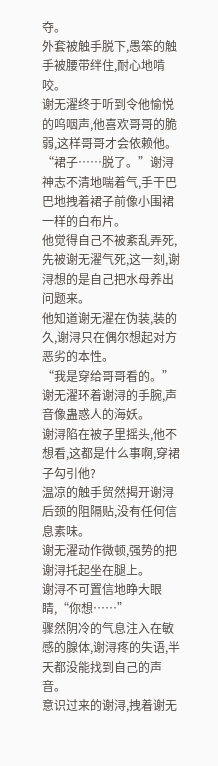夺。
外套被触手脱下,愚笨的触手被腰带绊住,耐心地啃咬。
谢无濯终于听到令他愉悦的呜咽声,他喜欢哥哥的脆弱,这样哥哥才会依赖他。
“裙子……脱了。”谢浔神志不清地喘着气,手干巴巴地拽着裙子前像小围裙一样的白布片。
他觉得自己不被紊乱弄死,先被谢无濯气死,这一刻,谢浔想的是自己把水母养出问题来。
他知道谢无濯在伪装,装的久,谢浔只在偶尔想起对方恶劣的本性。
“我是穿给哥哥看的。”谢无濯环着谢浔的手腕,声音像蛊惑人的海妖。
谢浔陷在被子里摇头,他不想看,这都是什么事啊,穿裙子勾引他?
温凉的触手贸然揭开谢浔后颈的阻隔贴,没有任何信息素味。
谢无濯动作微顿,强势的把谢浔托起坐在腿上。
谢浔不可置信地睁大眼睛,“你想……”
骤然阴冷的气息注入在敏感的腺体,谢浔疼的失语,半天都没能找到自己的声音。
意识过来的谢浔,拽着谢无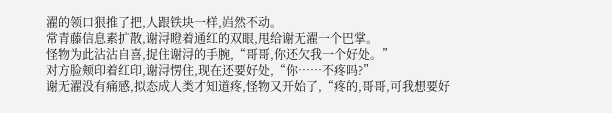濯的领口狠推了把,人跟铁块一样,岿然不动。
常青藤信息素扩散,谢浔瞪着通红的双眼,甩给谢无濯一个巴掌。
怪物为此沾沾自喜,捉住谢浔的手腕,“哥哥,你还欠我一个好处。”
对方脸颊印着红印,谢浔愣住,现在还要好处,“你……不疼吗?”
谢无濯没有痛感,拟态成人类才知道疼,怪物又开始了,“疼的,哥哥,可我想要好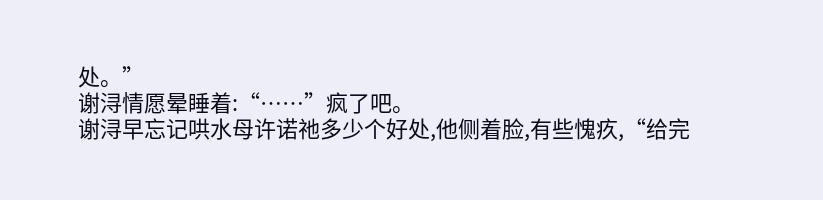处。”
谢浔情愿晕睡着:“……”疯了吧。
谢浔早忘记哄水母许诺祂多少个好处,他侧着脸,有些愧疚,“给完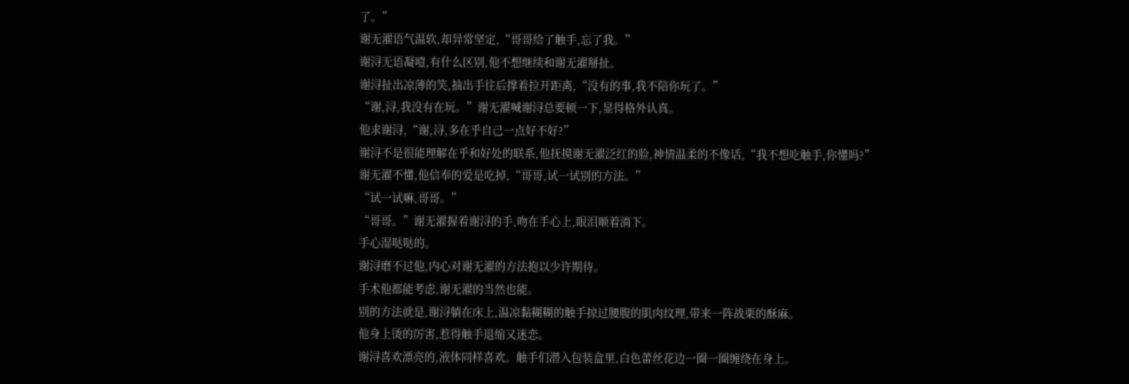了。”
谢无濯语气温软,却异常坚定,“哥哥给了触手,忘了我。”
谢浔无语凝噎,有什么区别,他不想继续和谢无濯掰扯。
谢浔扯出凉薄的笑,抽出手往后撑着拉开距离,“没有的事,我不陪你玩了。”
“谢,浔,我没有在玩。”谢无濯喊谢浔总要顿一下,显得格外认真。
他求谢浔,“谢,浔,多在乎自己一点好不好?”
谢浔不是很能理解在乎和好处的联系,他抚摸谢无濯泛红的脸,神情温柔的不像话,“我不想吃触手,你懂吗?”
谢无濯不懂,他信奉的爱是吃掉,“哥哥,试一试别的方法。”
“试一试嘛,哥哥。”
“哥哥。”谢无濯握着谢浔的手,吻在手心上,眼泪顺着淌下。
手心湿哒哒的。
谢浔磨不过他,内心对谢无濯的方法抱以少许期待。
手术他都能考虑,谢无濯的当然也能。
别的方法就是,谢浔躺在床上,温凉黏糊糊的触手掠过腰腹的肌肉纹理,带来一阵战栗的酥麻。
他身上烫的厉害,惹得触手退缩又迷恋。
谢浔喜欢漂亮的,液体同样喜欢。触手们潜入包装盒里,白色蕾丝花边一圈一圈缠绕在身上。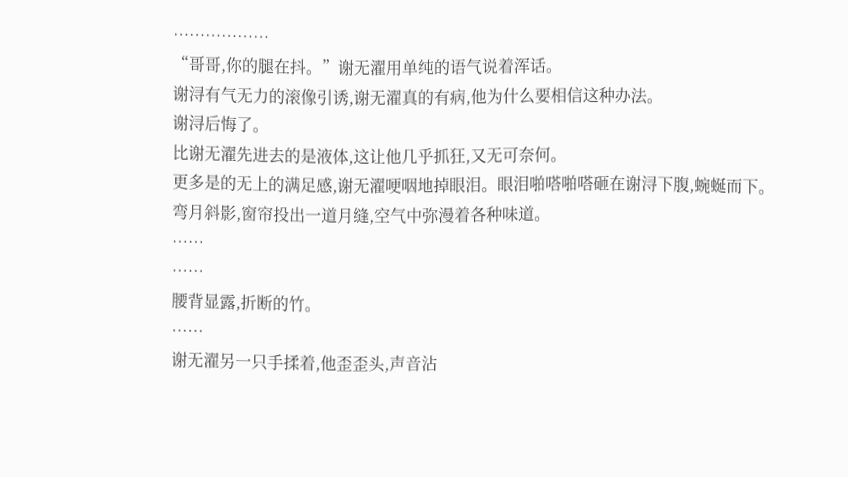………………
“哥哥,你的腿在抖。”谢无濯用单纯的语气说着浑话。
谢浔有气无力的滚像引诱,谢无濯真的有病,他为什么要相信这种办法。
谢浔后悔了。
比谢无濯先进去的是液体,这让他几乎抓狂,又无可奈何。
更多是的无上的满足感,谢无濯哽咽地掉眼泪。眼泪啪嗒啪嗒砸在谢浔下腹,蜿蜒而下。
弯月斜影,窗帘投出一道月缝,空气中弥漫着各种味道。
……
……
腰背显露,折断的竹。
……
谢无濯另一只手揉着,他歪歪头,声音沾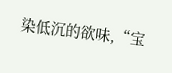染低沉的欲味,“宝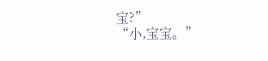宝?”
“小,宝宝。”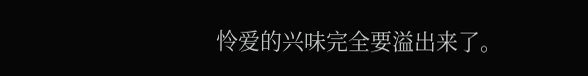怜爱的兴味完全要溢出来了。